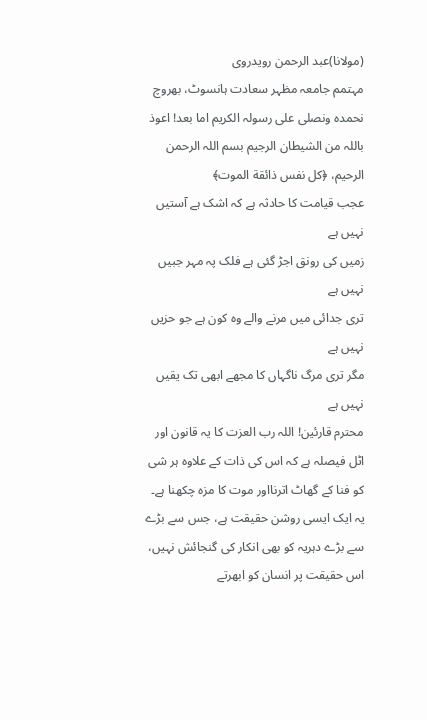(مولانا)عبد الرحمن رویدروی
مہتمم جامعہ مظہر سعادت ہانسوٹ، بھروچ
نحمدہ ونصلی علی رسولہ الکریم اما بعد! اعوذ باللہ من الشیطان الرجیم بسم اللہ الرحمن الرحیم، ﴿کل نفس ذائقة الموت﴾
عجب قیامت کا حادثہ ہے کہ اشک ہے آستیں نہیں ہے
زمیں کی رونق اجڑ گئی ہے فلک پہ مہر جبیں نہیں ہے
تری جدائی میں مرنے والے وہ کون ہے جو حزیں نہیں ہے
مگر تری مرگ ناگہاں کا مجھے ابھی تک یقیں نہیں ہے
محترم قارئین! اللہ رب العزت کا یہ قانون اور اٹل فیصلہ ہے کہ اس کی ذات کے علاوہ ہر شی کو فنا کے گھاٹ اترنااور موت کا مزہ چکھنا ہے۔ یہ ایک ایسی روشن حقیقت ہے، جس سے بڑے سے بڑے دہریہ کو بھی انکار کی گنجائش نہیں، اس حقیقت پر انسان کو ابھرتے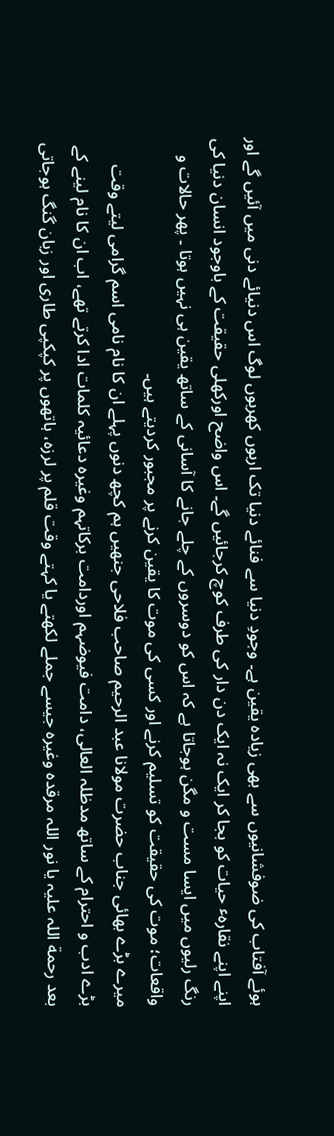ہوئے آفتاب کی ضوفشانیوں سے بھی زیادہ یقین ہے۔ وجودِ دنیا سے فنائے دنیا تک اربوں کھربوں لوگ اس دنیائے دنی میں آئیں گے اور اپنے اپنے نقارہٴ حیات کو بجا کر ایک نہ ایک دن دار کی طرف کوچ کرجائیں گے۔ اس واضح اورکھلی حقیقت کے باوجود انسان دنیا کی رنگ رلیوں میں ایسا مست و مگن ہوجاتا ہے کہ اس کو دوسروں کے چلے جانے کا آسانی کے ساتھ یقین ہی نہیں ہوتا ۔ پھر حالات و واقعات؛ موت کی حقیقت کو تسلیم کرنے اور کسی کی موت کا یقین کرنے پر مجبور کردیتے ہیں۔
میرے بڑے بھائی جناب حضرت مولانا عبد الرحیم صاحب فلاحی جنھیں ہم کچھ دنوں پہلے ان کا نام نامی اسم گرامی لیتے وقت بڑے ادب و احترام کے ساتھ مدظلہ العالی، دامت فیوضہم اوردامت برکاتہم وغیرہ دعائیہ کلمات ادا کرتے تھے، اب ان کا نام لینے کے بعد رحمة اللہ علیہ یا نور اللہ مرقدہ وغیرہ جیسے جملے لکھتے یا کہتے وقت قلم پر لرزہ، ہاتھوں پر کپکپی طاری اور زبان گنگ ہوجاتی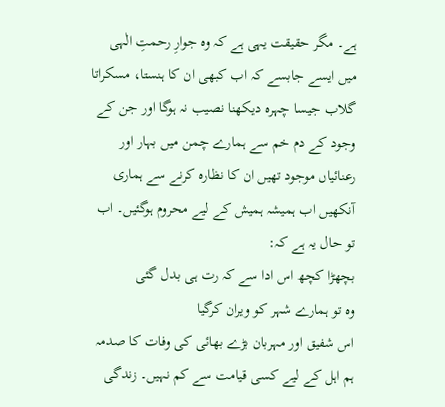ہے۔ مگر حقیقت یہی ہے کہ وہ جوارِ رحمتِ الٰہی میں ایسے جابسے کہ اب کبھی ان کا ہنستا، مسکراتا گلاب جیسا چہرہ دیکھنا نصیب نہ ہوگا اور جن کے وجود کے دم خم سے ہمارے چمن میں بہار اور رعنائیاں موجود تھیں ان کا نظارہ کرنے سے ہماری آنکھیں اب ہمیشہ ہمیش کے لیے محروم ہوگئیں۔ اب تو حال یہ ہے کہ:
بچھڑا کچھ اس ادا سے کہ رت ہی بدل گئی
وہ تو ہمارے شہر کو ویران کرگیا
اس شفیق اور مہربان بڑے بھائی کی وفات کا صدمہ ہم اہل کے لیے کسی قیامت سے کم نہیں۔ زندگی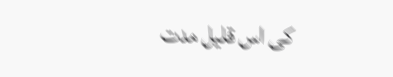کی اس قلیل مدت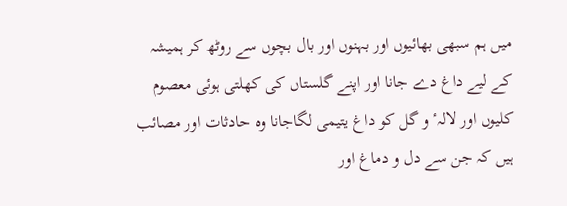میں ہم سبھی بھائیوں اور بہنوں اور بال بچوں سے روٹھ کر ہمیشہ کے لیے داغ دے جانا اور اپنے گلستاں کی کھلتی ہوئی معصوم کلیوں اور لالہٴ و گل کو داغ یتیمی لگاجانا وہ حادثات اور مصائب ہیں کہ جن سے دل و دماغ اور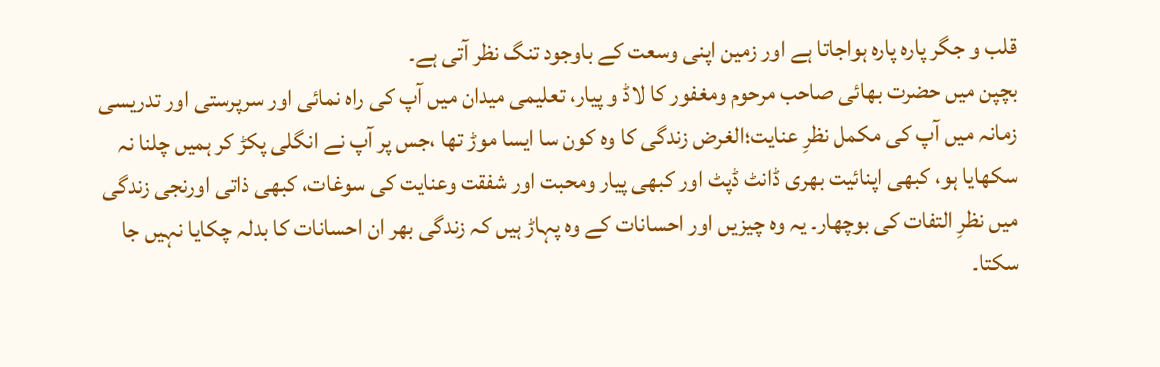قلب و جگر پارہ پارہ ہواجاتا ہے اور زمین اپنی وسعت کے باوجود تنگ نظر آتی ہے۔
بچپن میں حضرت بھائی صاحب مرحوم ومغفور کا لاڈ و پیار، تعلیمی میدان میں آپ کی راہ نمائی اور سرپرستی اور تدریسی زمانہ میں آپ کی مکمل نظرِ عنایت؛الغرض زندگی کا وہ کون سا ایسا موڑ تھا ،جس پر آپ نے انگلی پکڑ کر ہمیں چلنا نہ سکھایا ہو، کبھی اپنائیت بھری ڈانٹ ڈپٹ اور کبھی پیار ومحبت اور شفقت وعنایت کی سوغات، کبھی ذاتی اورنجی زندگی میں نظرِ التفات کی بوچھار۔ یہ وہ چیزیں اور احسانات کے وہ پہاڑ ہیں کہ زندگی بھر ان احسانات کا بدلہ چکایا نہیں جا سکتا۔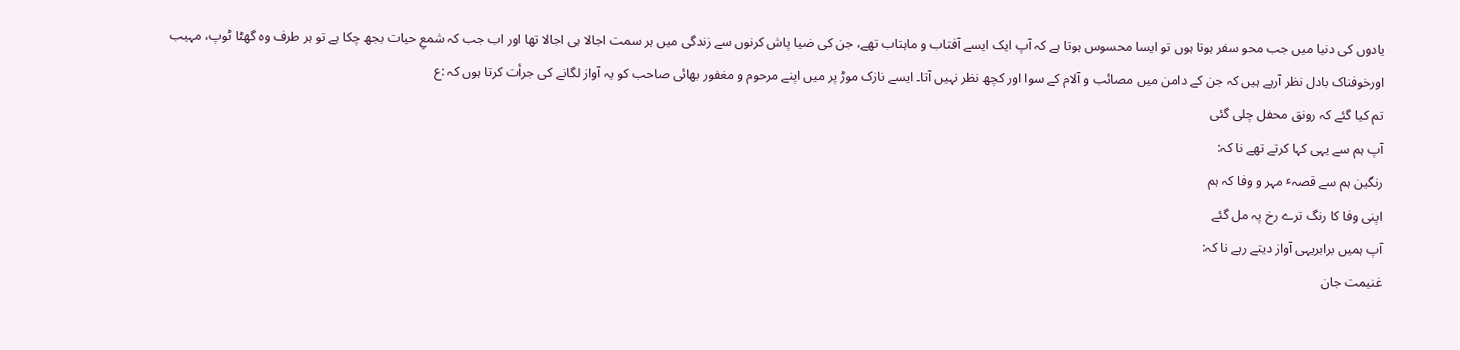یادوں کی دنیا میں جب محو سفر ہوتا ہوں تو ایسا محسوس ہوتا ہے کہ آپ ایک ایسے آفتاب و ماہتاب تھے، جن کی ضیا پاش کرنوں سے زندگی میں ہر سمت اجالا ہی اجالا تھا اور اب جب کہ شمعِ حیات بجھ چکا ہے تو ہر طرف وہ گھٹا ٹوپ، مہیب اورخوفناک بادل نظر آرہے ہیں کہ جن کے دامن میں مصائب و آلام کے سوا اور کچھ نظر نہیں آتا۔ ایسے نازک موڑ پر میں اپنے مرحوم و مغفور بھائی صاحب کو یہ آواز لگانے کی جرأت کرتا ہوں کہ :ع
تم کیا گئے کہ رونق محفل چلی گئی
آپ ہم سے یہی کہا کرتے تھے نا کہ:
رنگین ہم سے قصہٴ مہر و وفا کہ ہم
اپنی وفا کا رنگ ترے رخ پہ مل گئے
آپ ہمیں برابریہی آواز دیتے رہے نا کہ:
غنیمت جان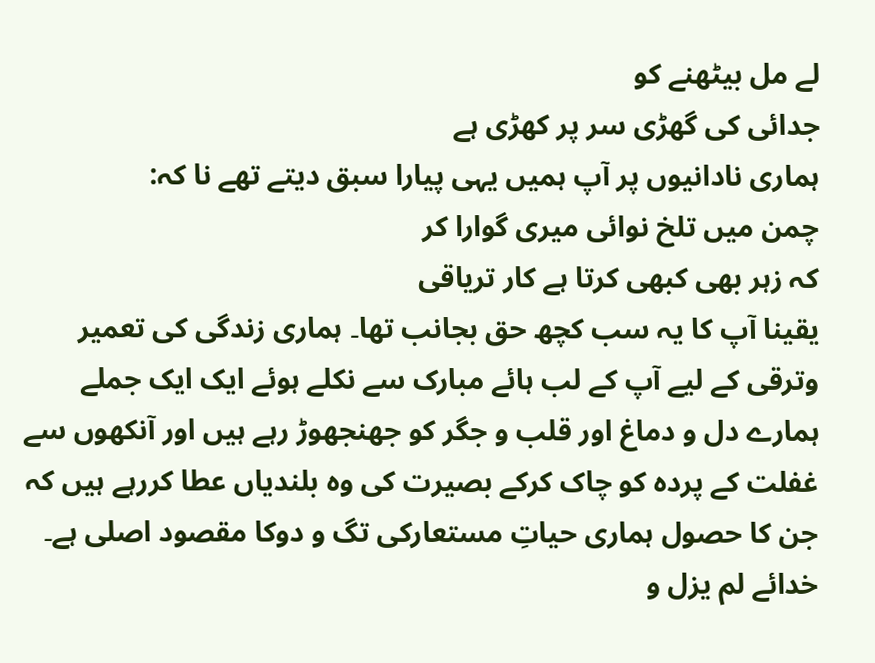لے مل بیٹھنے کو
جدائی کی گھڑی سر پر کھڑی ہے
ہماری نادانیوں پر آپ ہمیں یہی پیارا سبق دیتے تھے نا کہ:
چمن میں تلخ نوائی میری گوارا کر
کہ زہر بھی کبھی کرتا ہے کار تریاقی
یقینا آپ کا یہ سب کچھ حق بجانب تھا۔ ہماری زندگی کی تعمیر وترقی کے لیے آپ کے لب ہائے مبارک سے نکلے ہوئے ایک ایک جملے ہمارے دل و دماغ اور قلب و جگر کو جھنجھوڑ رہے ہیں اور آنکھوں سے غفلت کے پردہ کو چاک کرکے بصیرت کی وہ بلندیاں عطا کررہے ہیں کہ جن کا حصول ہماری حیاتِ مستعارکی تگ و دوکا مقصود اصلی ہے۔ خدائے لم یزل و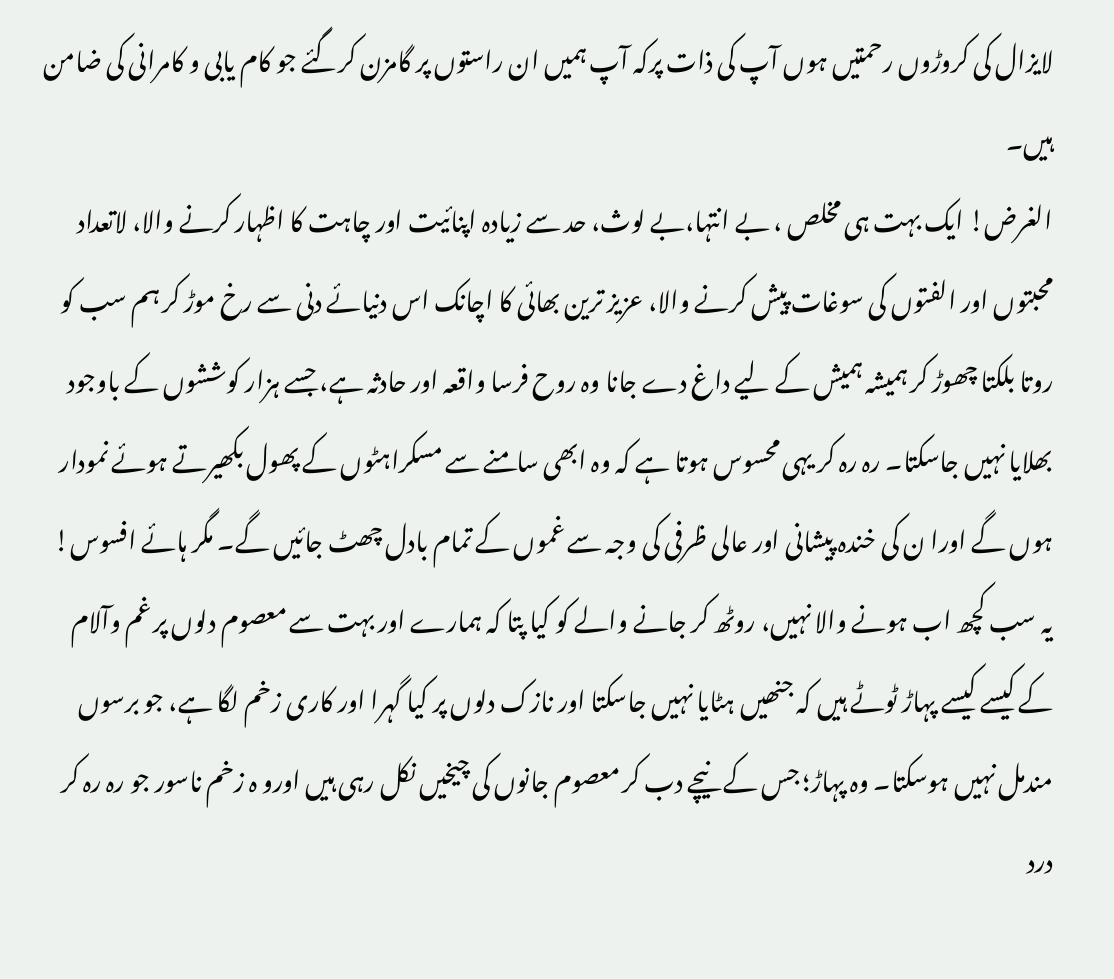لایزال کی کروڑوں رحمتیں ہوں آپ کی ذات پرکہ آپ ہمیں ان راستوں پر گامزن کرگئے جو کام یابی و کامرانی کی ضامن ہیں۔
الغرض! ایک بہت ہی مخلص ، بے انتہا،بے لوث، حد سے زیادہ اپنائیت اور چاہت کا اظہار کرنے والا، لاتعداد محبتوں اور الفتوں کی سوغات پیش کرنے والا، عزیز ترین بھائی کا اچانک اس دنیائے دنی سے رخ موڑ کر ہم سب کو روتا بلکتا چھوڑ کر ہمیشہ ہمیش کے لیے داغ دے جانا وہ روح فرسا واقعہ اور حادثہ ہے، جسے ہزار کوششوں کے باوجود بھلایا نہیں جاسکتا۔ رہ رہ کر یہی محسوس ہوتا ہے کہ وہ ابھی سامنے سے مسکراہٹوں کے پھول بکھیرتے ہوئے نمودار ہوں گے اورا ن کی خندہ پیشانی اور عالی ظرفی کی وجہ سے غموں کے تمام بادل چھٹ جائیں گے۔ مگر ہائے افسوس! یہ سب کچھ اب ہونے والا نہیں، روٹھ کر جانے والے کو کیا پتا کہ ہمارے اور بہت سے معصوم دلوں پر غم وآلام کے کیسے کیسے پہاڑ ٹوٹے ہیں کہ جنھیں ہٹایا نہیں جاسکتا اور نازک دلوں پر کیا گہرا اور کاری زخم لگا ہے، جو برسوں مندمل نہیں ہوسکتا۔ وہ پہاڑ؛ جس کے نیچے دب کر معصوم جانوں کی چیخیں نکل رہی ہیں اورو ہ زخم ناسور جو رہ رہ کر درد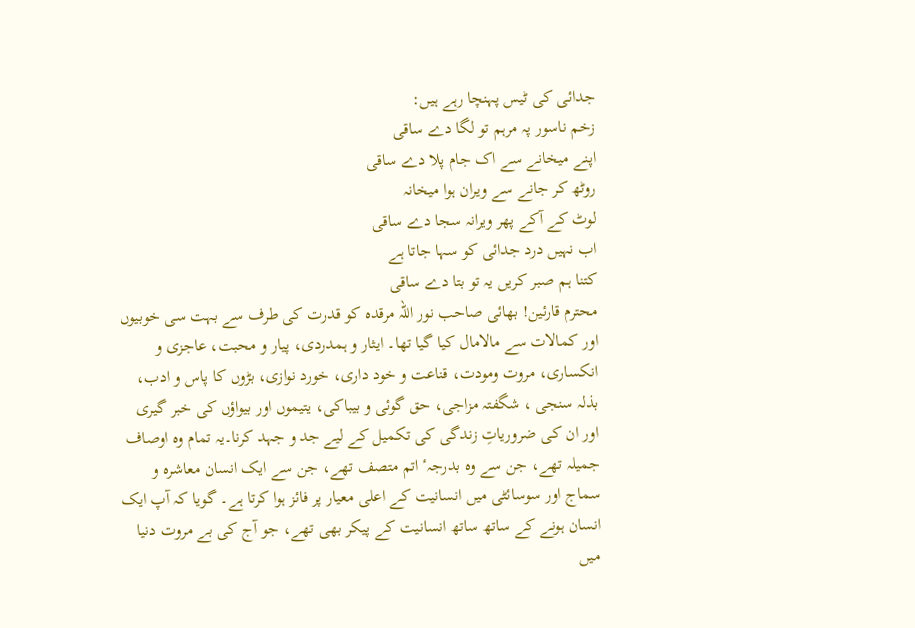جدائی کی ٹیس پہنچا رہے ہیں:
زخم ناسور پہ مرہم تو لگا دے ساقی
اپنے میخانے سے اک جام پلا دے ساقی
روٹھ کر جانے سے ویران ہوا میخانہ
لوٹ کے آکے پھر ویرانہ سجا دے ساقی
اب نہیں درد جدائی کو سہا جاتا ہے
کتنا ہم صبر کریں یہ تو بتا دے ساقی
محترم قارئین! بھائی صاحب نور اللہ مرقدہ کو قدرت کی طرف سے بہت سی خوبیوں اور کمالات سے مالامال کیا گیا تھا۔ ایثار و ہمدردی، پیار و محبت، عاجزی و انکساری، مروت ومودت، قناعت و خود داری، خورد نوازی، بڑوں کا پاس و ادب، بذلہ سنجی ، شگفتہ مزاجی، حق گوئی و بیباکی، یتیموں اور بیواؤں کی خبر گیری اور ان کی ضروریاتِ زندگی کی تکمیل کے لیے جد و جہد کرنا۔یہ تمام وہ اوصاف جمیلہ تھے، جن سے وہ بدرجہٴ اتم متصف تھے، جن سے ایک انسان معاشرہ و سماج اور سوسائٹی میں انسانیت کے اعلی معیار پر فائز ہوا کرتا ہے۔ گویا کہ آپ ایک انسان ہونے کے ساتھ ساتھ انسانیت کے پیکر بھی تھے، جو آج کی بے مروت دنیا میں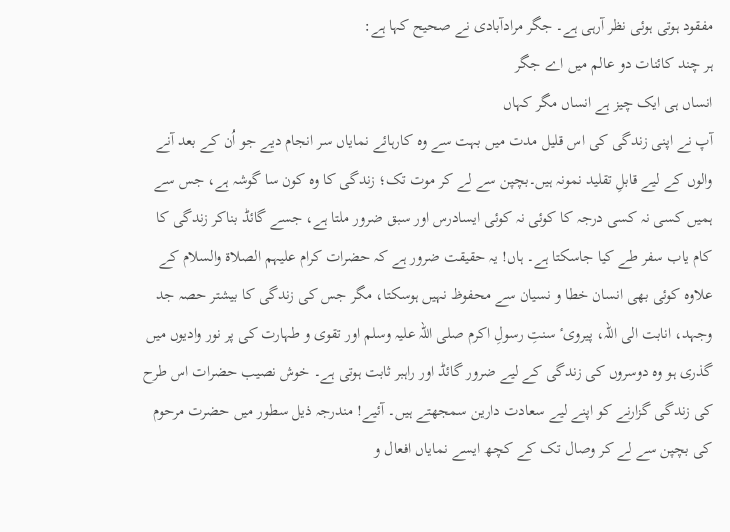مفقود ہوتی ہوئی نظر آرہی ہے۔ جگر مرادآبادی نے صحیح کہا ہے:
ہر چند کائنات دو عالم میں اے جگر
انساں ہی ایک چیز ہے انساں مگر کہاں
آپ نے اپنی زندگی کی اس قلیل مدت میں بہت سے وہ کارہائے نمایاں سر انجام دیے جو اُن کے بعد آنے والوں کے لیے قابلِ تقلید نمونہ ہیں۔بچپن سے لے کر موت تک؛ زندگی کا وہ کون سا گوشہ ہے، جس سے ہمیں کسی نہ کسی درجہ کا کوئی نہ کوئی ایسادرس اور سبق ضرور ملتا ہے، جسے گائڈ بناکر زندگی کا کام یاب سفر طے کیا جاسکتا ہے۔ ہاں! یہ حقیقت ضرور ہے کہ حضرات کرام علیہم الصلاة والسلام کے علاوہ کوئی بھی انسان خطا و نسیان سے محفوظ نہیں ہوسکتا، مگر جس کی زندگی کا بیشتر حصہ جد وجہد، انابت الی اللہ، پیرویٴ سنتِ رسولِ اکرم صلی اللہ علیہ وسلم اور تقوی و طہارت کی پر نور وادیوں میں گذری ہو وہ دوسروں کی زندگی کے لیے ضرور گائڈ اور راہبر ثابت ہوتی ہے۔ خوش نصیب حضرات اس طرح کی زندگی گزارنے کو اپنے لیے سعادت دارین سمجھتے ہیں۔ آئیے! مندرجہ ذیل سطور میں حضرت مرحوم کی بچپن سے لے کر وصال تک کے کچھ ایسے نمایاں افعال و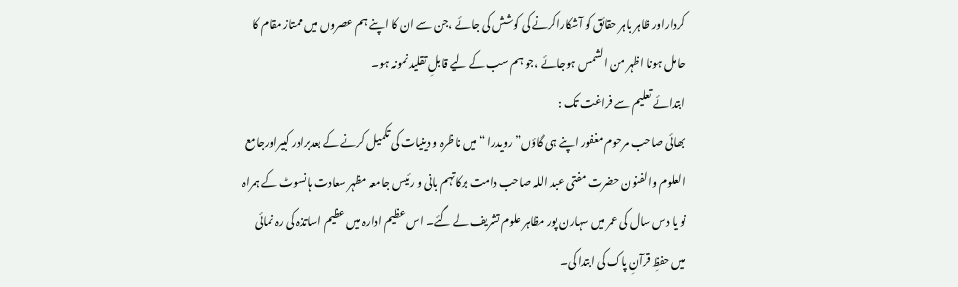کرداراور ظاہر باہر حقائق کو آشکاراکرنے کی کوشش کی جائے ،جن سے ان کا اپنے ہم عصروں میں ممتاز مقام کا حامل ہونا اظہر من الشمس ہوجائے ،جو ہم سب کے لیے قابلِ تقلید نمونہ ہو۔
ابتدائے تعلیم سے فراغت تک :
بھائی صاحب مرحوم مغفور اپنے ہی گاؤں” رویدرا “میں ناظرہ و دینیات کی تکمیل کرنے کے بعدبرادر کبیراورجامع العلوم والفنون حضرت مفتی عبد اللہ صاحب دامت برکاتہم بانی و رئیس جامعہ مظہر سعادت ہانسوٹ کے ہمراہ نو یا دس سال کی عمر میں سہارن پور مظاہر علوم تشریف لے گئے۔ اس عظیم ادارہ میں عظیم اساتذہ کی رہ نمائی میں حفظِ قرآنِ پاک کی ابتدا کی۔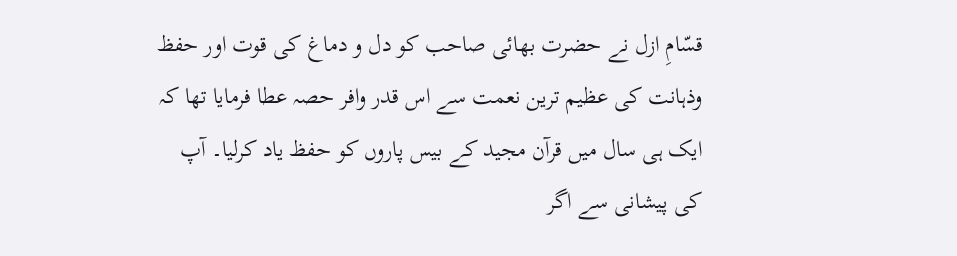قسّامِ ازل نے حضرت بھائی صاحب کو دل و دماغ کی قوت اور حفظ وذہانت کی عظیم ترین نعمت سے اس قدر وافر حصہ عطا فرمایا تھا کہ ایک ہی سال میں قرآن مجید کے بیس پاروں کو حفظ یاد کرلیا۔ آپ کی پیشانی سے اگر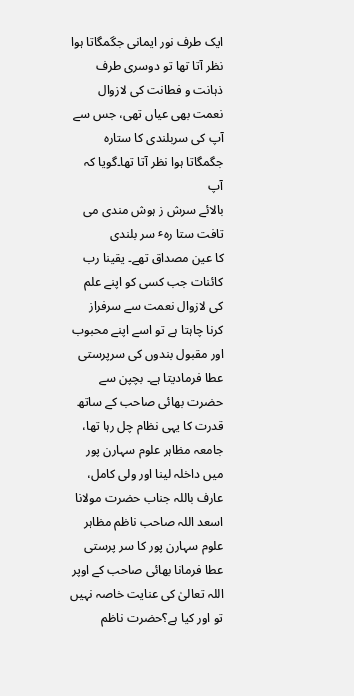ایک طرف نور ایمانی جگمگاتا ہوا نظر آتا تھا تو دوسری طرف ذہانت و فطانت کی لازوال نعمت بھی عیاں تھی، جس سے آپ کی سربلندی کا ستارہ جگمگاتا ہوا نظر آتا تھا۔گویا کہ آپ
بالائے سرش ز ہوش مندی می تافت ستا رہٴ سر بلندی
کا عین مصداق تھے۔ یقینا رب کائنات جب کسی کو اپنے علم کی لازوال نعمت سے سرفراز کرنا چاہتا ہے تو اسے اپنے محبوب اور مقبول بندوں کی سرپرستی عطا فرمادیتا ہے۔ بچپن سے حضرت بھائی صاحب کے ساتھ قدرت کا یہی نظام چل رہا تھا، جامعہ مظاہر علوم سہارن پور میں داخلہ لینا اور ولی کامل، عارف باللہ جناب حضرت مولانا اسعد اللہ صاحب ناظم مظاہر علوم سہارن پور کا سر پرستی عطا فرمانا بھائی صاحب کے اوپر اللہ تعالیٰ کی عنایت خاصہ نہیں تو اور کیا ہے؟حضرت ناظم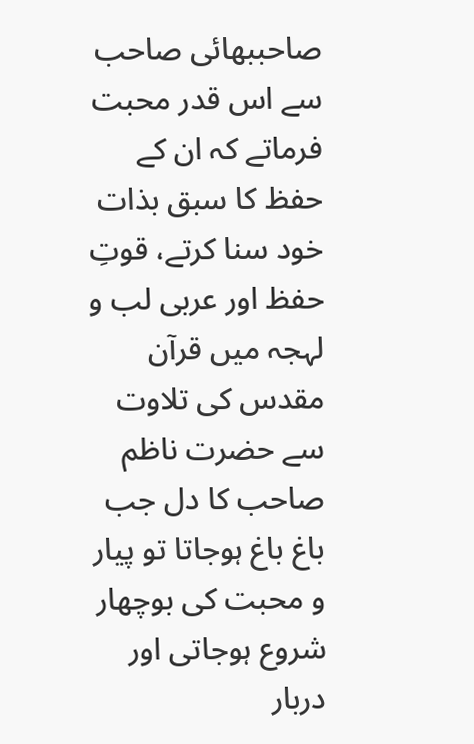صاحببھائی صاحب سے اس قدر محبت فرماتے کہ ان کے حفظ کا سبق بذات خود سنا کرتے، قوتِ حفظ اور عربی لب و لہجہ میں قرآن مقدس کی تلاوت سے حضرت ناظم صاحب کا دل جب باغ باغ ہوجاتا تو پیار و محبت کی بوچھار شروع ہوجاتی اور دربار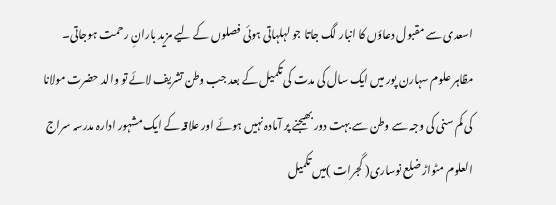اسعدی سے مقبول دعاؤں کا انبار لگ جاتا جو لہلہاتی ہوئی فصلوں کے لیے مزید بارانِ رحمت ہوجاتی۔
مظاہر علوم سہارن پور میں ایک سال کی مدت کی تکمیل کے بعد جب وطن تشریف لائے تو والد حضرت مولانا کی کم سنی کی وجہ سے وطن سے بہت دور بھیجنے پر آمادہ نہیں ہوئے اور علاقہ کے ایک مشہور ادارہ مدرسہ سراج العلوم مٹواڑ ضلع نوساری( گجرات )میں تکمیل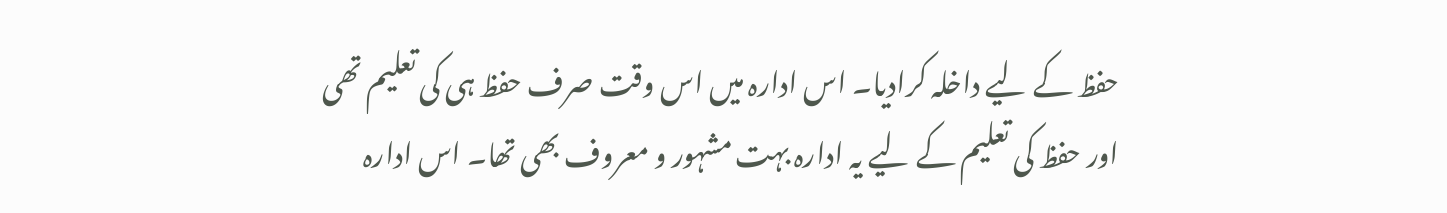حفظ کے لیے داخلہ کرادیا۔ اس ادارہ میں اس وقت صرف حفظ ہی کی تعلیم تھی اور حفظ کی تعلیم کے لیے یہ ادارہ بہت مشہور و معروف بھی تھا۔ اس ادارہ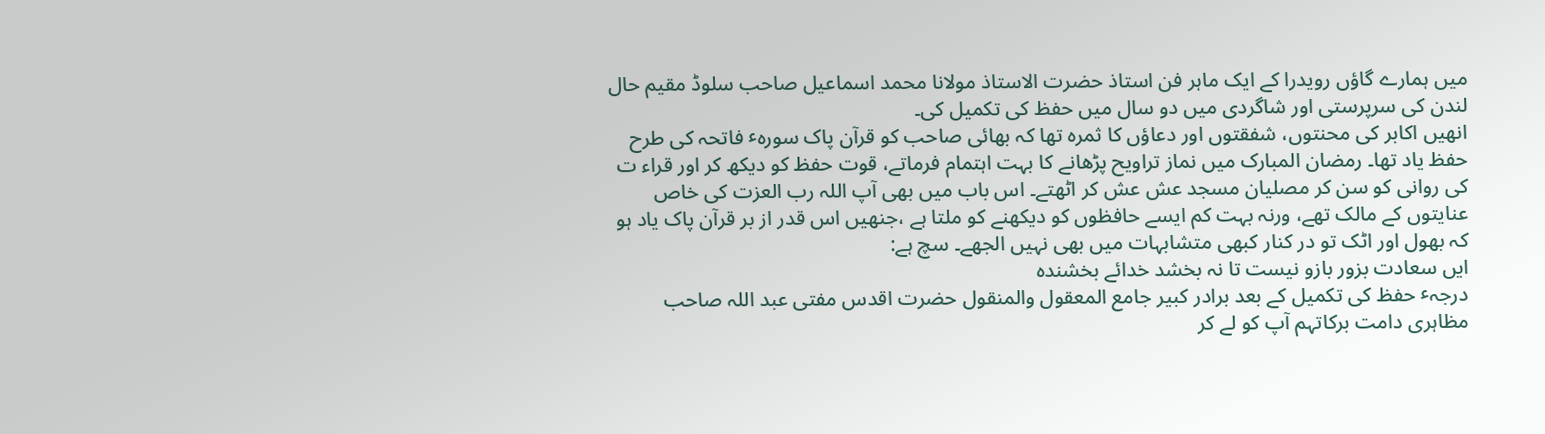میں ہمارے گاؤں رویدرا کے ایک ماہر فن استاذ حضرت الاستاذ مولانا محمد اسماعیل صاحب سلوڈ مقیم حال لندن کی سرپرستی اور شاگردی میں دو سال میں حفظ کی تکمیل کی۔
انھیں اکابر کی محنتوں، شفقتوں اور دعاؤں کا ثمرہ تھا کہ بھائی صاحب کو قرآن پاک سورہٴ فاتحہ کی طرح حفظ یاد تھا۔ رمضان المبارک میں نماز تراویح پڑھانے کا بہت اہتمام فرماتے، قوت حفظ کو دیکھ کر اور قراء ت کی روانی کو سن کر مصلیان مسجد عش عش کر اٹھتے۔ اس باب میں بھی آپ اللہ رب العزت کی خاص عنایتوں کے مالک تھے، ورنہ بہت کم ایسے حافظوں کو دیکھنے کو ملتا ہے ،جنھیں اس قدر از بر قرآن پاک یاد ہو کہ بھول اور اٹک تو در کنار کبھی متشابہات میں بھی نہیں الجھے۔ سچ ہے:
ایں سعادت بزور بازو نیست تا نہ بخشد خدائے بخشندہ
درجہٴ حفظ کی تکمیل کے بعد برادر کبیر جامع المعقول والمنقول حضرت اقدس مفتی عبد اللہ صاحب مظاہری دامت برکاتہم آپ کو لے کر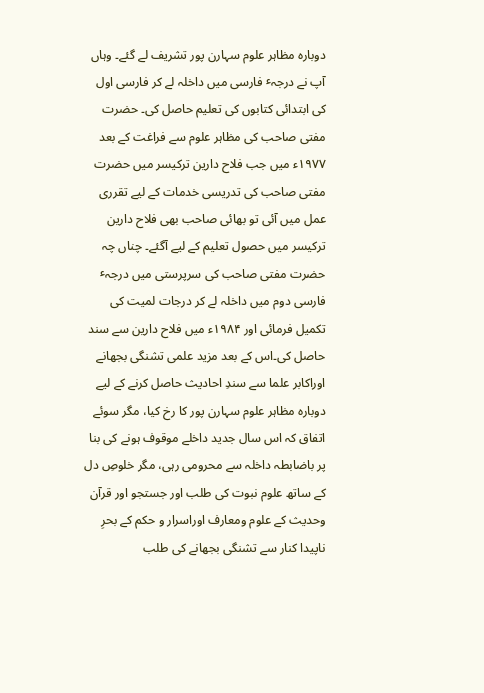دوبارہ مظاہر علوم سہارن پور تشریف لے گئے۔ وہاں آپ نے درجہٴ فارسی میں داخلہ لے کر فارسی اول کی ابتدائی کتابوں کی تعلیم حاصل کی۔ حضرت مفتی صاحب کی مظاہر علوم سے فراغت کے بعد ۱۹۷۷ء میں جب فلاح دارین ترکیسر میں حضرت مفتی صاحب کی تدریسی خدمات کے لیے تقرری عمل میں آئی تو بھائی صاحب بھی فلاح دارین ترکیسر میں حصول تعلیم کے لیے آگئے۔ چناں چہ حضرت مفتی صاحب کی سرپرستی میں درجہٴ فارسی دوم میں داخلہ لے کر درجات لمیت کی تکمیل فرمائی اور ۱۹۸۴ء میں فلاح دارین سے سند حاصل کی۔اس کے بعد مزید علمی تشنگی بجھانے اوراکابر علما سے سندِ احادیث حاصل کرنے کے لیے دوبارہ مظاہر علوم سہارن پور کا رخ کیا، مگر سوئے اتفاق کہ اس سال جدید داخلے موقوف ہونے کی بنا پر باضابطہ داخلہ سے محرومی رہی، مگر خلوصِ دل کے ساتھ علوم نبوت کی طلب اور جستجو اور قرآن وحدیث کے علوم ومعارف اوراسرار و حکم کے بحرِ ناپیدا کنار سے تشنگی بجھانے کی طلب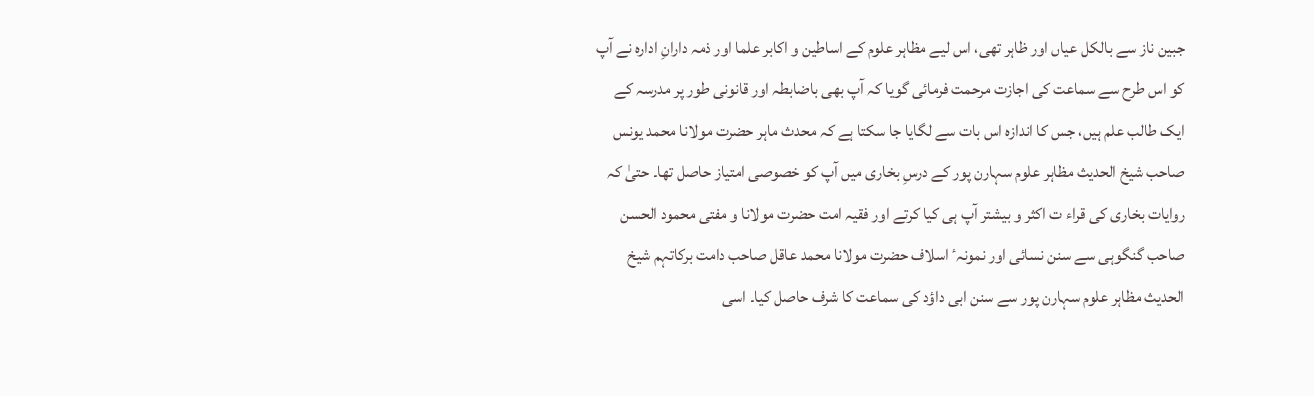جبین ناز سے بالکل عیاں اور ظاہر تھی، اس لیے مظاہر علوم کے اساطین و اکابر علما اور ذمہ دارانِ ادارہ نے آپ کو اس طرح سے سماعت کی اجازت مرحمت فرمائی گویا کہ آپ بھی باضابطہ اور قانونی طور پر مدرسہ کے ایک طالب علم ہیں، جس کا اندازہ اس بات سے لگایا جا سکتا ہے کہ محدث ماہر حضرت مولانا محمد یونس صاحب شیخ الحدیث مظاہر علوم سہارن پور کے درسِ بخاری میں آپ کو خصوصی امتیاز حاصل تھا۔ حتیٰ کہ روایات بخاری کی قراء ت اکثر و بیشتر آپ ہی کیا کرتے اور فقیہ امت حضرت مولانا و مفتی محمود الحسن صاحب گنگوہی سے سنن نسائی اور نمونہٴ اسلاف حضرت مولانا محمد عاقل صاحب دامت برکاتہم شیخ الحدیث مظاہر علوم سہارن پور سے سنن ابی داؤد کی سماعت کا شرف حاصل کیا۔ اسی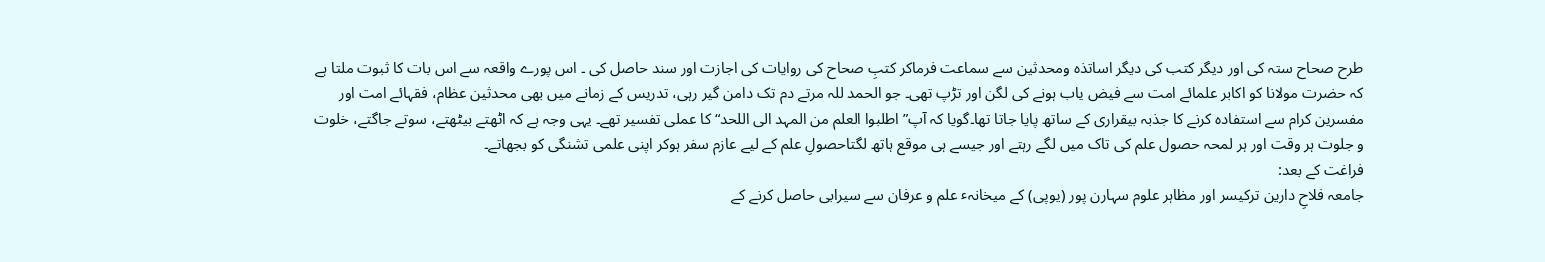طرح صحاح ستہ کی اور دیگر کتب کی دیگر اساتذہ ومحدثین سے سماعت فرماکر کتبِ صحاح کی روایات کی اجازت اور سند حاصل کی ۔ اس پورے واقعہ سے اس بات کا ثبوت ملتا ہے کہ حضرت مولانا کو اکابر علمائے امت سے فیض یاب ہونے کی لگن اور تڑپ تھی۔ جو الحمد للہ مرتے دم تک دامن گیر رہی، تدریس کے زمانے میں بھی محدثین عظام، فقہائے امت اور مفسرین کرام سے استفادہ کرنے کا جذبہ بیقراری کے ساتھ پایا جاتا تھا۔گویا کہ آپ” اطلبوا العلم من المہد الی اللحد“ کا عملی تفسیر تھے۔ یہی وجہ ہے کہ اٹھتے بیٹھتے، سوتے جاگتے، خلوت و جلوت ہر وقت اور ہر لمحہ حصول علم کی تاک میں لگے رہتے اور جیسے ہی موقع ہاتھ لگتاحصولِ علم کے لیے عازم سفر ہوکر اپنی علمی تشنگی کو بجھاتے۔
فراغت کے بعد:
جامعہ فلاحِ دارین ترکیسر اور مظاہر علوم سہارن پور (یوپی) کے میخانہٴ علم و عرفان سے سیرابی حاصل کرنے کے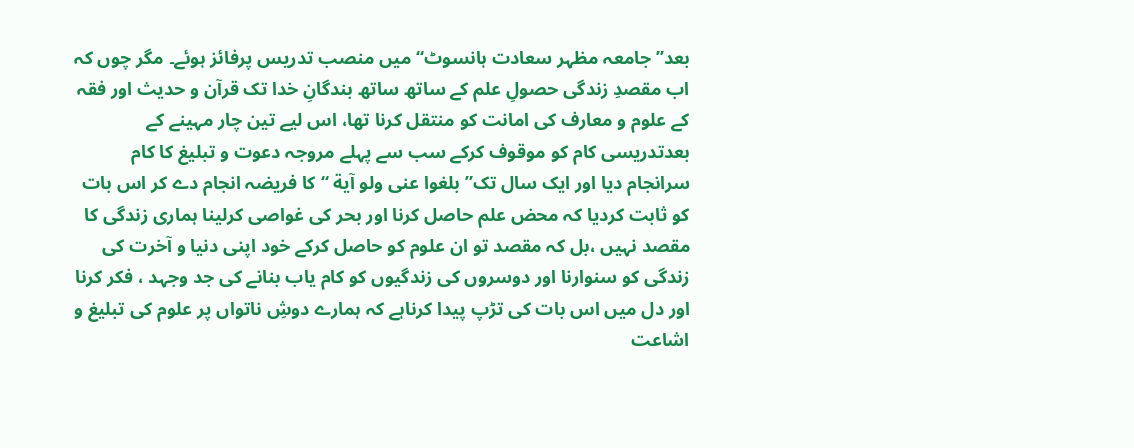بعد”جامعہ مظہر سعادت ہانسوٹ“ میں منصب تدریس پرفائز ہوئے۔ مگر چوں کہ اب مقصدِ زندگی حصولِ علم کے ساتھ ساتھ بندگانِ خدا تک قرآن و حدیث اور فقہ کے علوم و معارف کی امانت کو منتقل کرنا تھا، اس لیے تین چار مہینے کے بعدتدریسی کام کو موقوف کرکے سب سے پہلے مروجہ دعوت و تبلیغ کا کام سرانجام دیا اور ایک سال تک” بلغوا عنی ولو آیة “کا فریضہ انجام دے کر اس بات کو ثابت کردیا کہ محض علم حاصل کرنا اور بحر کی غواصی کرلینا ہماری زندگی کا مقصد نہیں ،بل کہ مقصد تو ان علوم کو حاصل کرکے خود اپنی دنیا و آخرت کی زندگی کو سنوارنا اور دوسروں کی زندگیوں کو کام یاب بنانے کی جد وجہد ، فکر کرنا اور دل میں اس بات کی تڑپ پیدا کرناہے کہ ہمارے دوشِ ناتواں پر علوم کی تبلیغ و اشاعت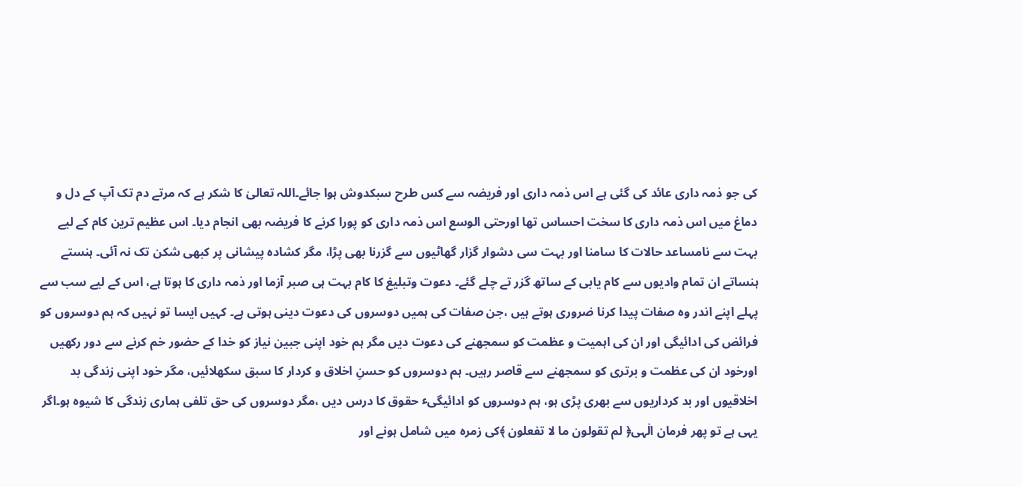کی جو ذمہ داری عائد کی گئی ہے اس ذمہ داری اور فریضہ سے کس طرح سبکدوش ہوا جائے۔اللہ تعالیٰ کا شکر ہے کہ مرتے دم تک آپ کے دل و دماغ میں اس ذمہ داری کا سخت احساس تھا اورحتی الوسع اس ذمہ داری کو پورا کرنے کا فریضہ بھی انجام دیا۔ اس عظیم ترین کام کے لیے بہت سے نامساعد حالات کا سامنا اور بہت سی دشوار گزار گھاٹیوں سے گزرنا بھی پڑا، مگر کشادہ پیشانی پر کبھی شکن تک نہ آئی۔ ہنستے ہنساتے ان تمام وادیوں سے کام یابی کے ساتھ گزر تے چلے گئے۔ دعوت وتبلیغ کا کام بہت ہی صبر آزما اور ذمہ داری کا ہوتا ہے، اس کے لیے سب سے پہلے اپنے اندر وہ صفات پیدا کرنا ضروری ہوتے ہیں ،جن صفات کی ہمیں دوسروں کی دعوت دینی ہوتی ہے۔ کہیں ایسا تو نہیں کہ ہم دوسروں کو فرائض کی ادائیگی اور ان کی اہمیت و عظمت کو سمجھنے کی دعوت دیں مگر ہم خود اپنی جبین نیاز کو خدا کے حضور خم کرنے سے دور رکھیں اورخود ان کی عظمت و برتری کو سمجھنے سے قاصر رہیں۔ ہم دوسروں کو حسنِ اخلاق و کردار کا سبق سکھلائیں، مگر خود اپنی زندگی بد اخلاقیوں اور بد کرداریوں سے بھری پڑی ہو، ہم دوسروں کو ادائیگیٴ حقوق کا درس دیں ،مگر دوسروں کی حق تلفی ہماری زندگی کا شیوہ ہو۔اگر یہی ہے تو پھر فرمان الٰہی﴿ لم تقولون ما لا تفعلون ﴾کی زمرہ میں شامل ہونے اور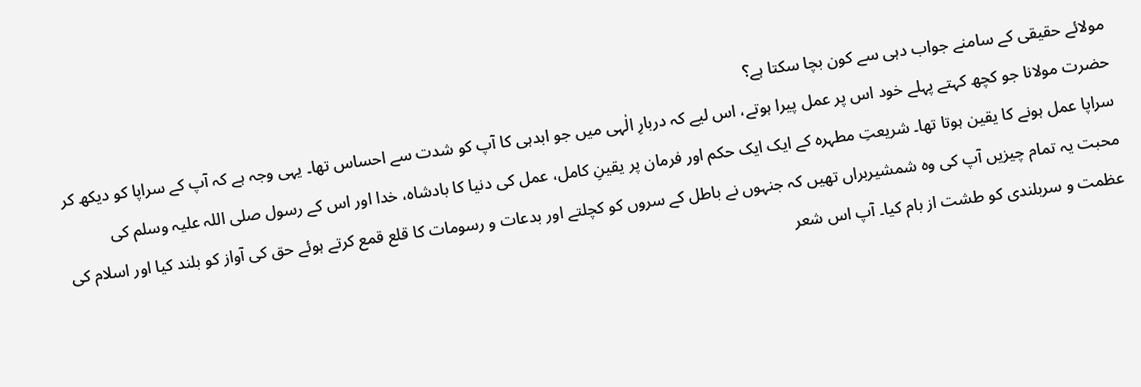مولائے حقیقی کے سامنے جواب دہی سے کون بچا سکتا ہے؟
حضرت مولانا جو کچھ کہتے پہلے خود اس پر عمل پیرا ہوتے، اس لیے کہ دربارِ الٰہی میں جو ابدہی کا آپ کو شدت سے احساس تھا۔ یہی وجہ ہے کہ آپ کے سراپا کو دیکھ کر سراپا عمل ہونے کا یقین ہوتا تھا۔ شریعتِ مطہرہ کے ایک ایک حکم اور فرمان پر یقینِ کامل، عمل کی دنیا کا بادشاہ، خدا اور اس کے رسول صلی اللہ علیہ وسلم کی محبت یہ تمام چیزیں آپ کی وہ شمشیربراں تھیں کہ جنہوں نے باطل کے سروں کو کچلتے اور بدعات و رسومات کا قلع قمع کرتے ہوئے حق کی آواز کو بلند کیا اور اسلام کی عظمت و سربلندی کو طشت از بام کیا۔ آپ اس شعر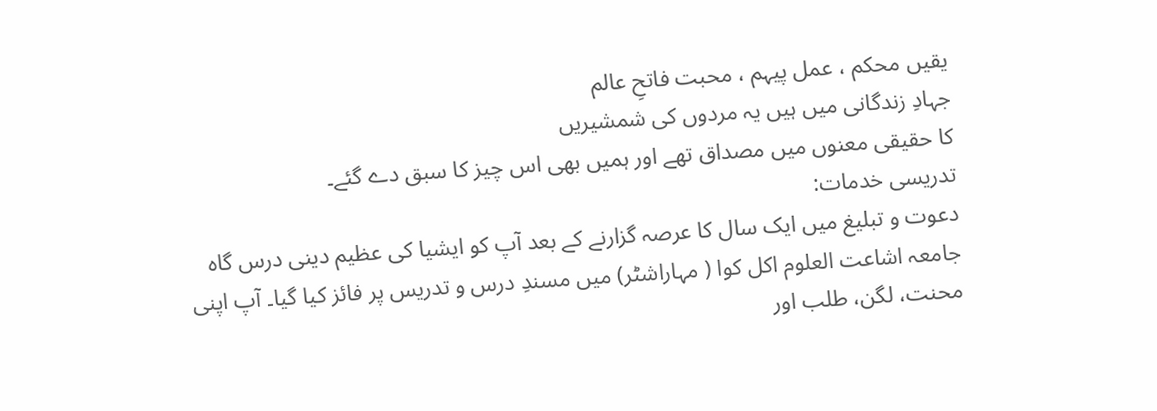یقیں محکم ، عمل پیہم ، محبت فاتحِ عالم
جہادِ زندگانی میں ہیں یہ مردوں کی شمشیریں
کا حقیقی معنوں میں مصداق تھے اور ہمیں بھی اس چیز کا سبق دے گئے۔
تدریسی خدمات:
دعوت و تبلیغ میں ایک سال کا عرصہ گزارنے کے بعد آپ کو ایشیا کی عظیم دینی درس گاہ جامعہ اشاعت العلوم اکل کوا ( مہاراشٹر) میں مسندِ درس و تدریس پر فائز کیا گیا۔ آپ اپنی محنت، لگن، طلب اور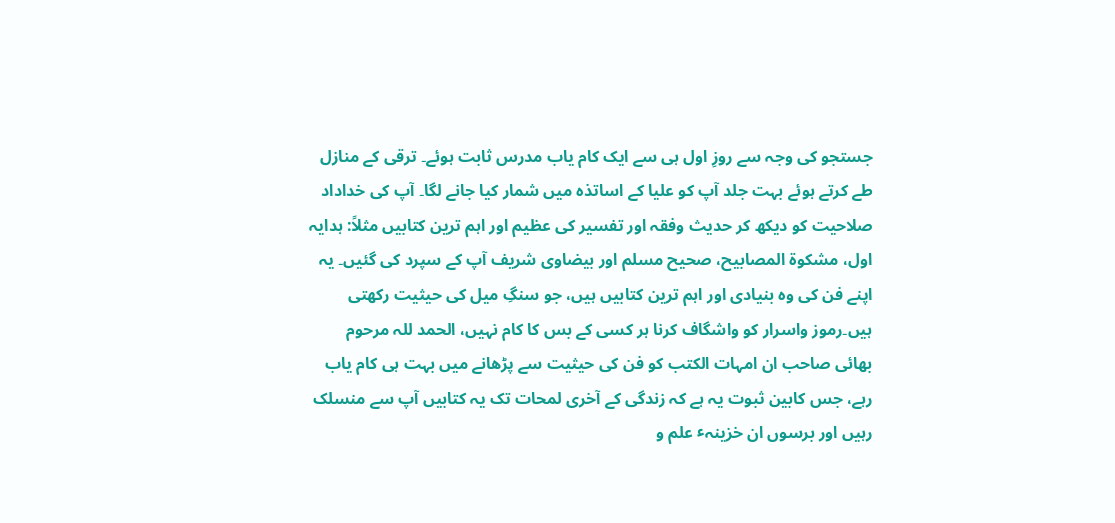جستجو کی وجہ سے روزِ اول ہی سے ایک کام یاب مدرس ثابت ہوئے۔ ترقی کے منازل طے کرتے ہوئے بہت جلد آپ کو علیا کے اساتذہ میں شمار کیا جانے لگا۔ آپ کی خداداد صلاحیت کو دیکھ کر حدیث وفقہ اور تفسیر کی عظیم اور اہم ترین کتابیں مثلاً: ہدایہ اول، مشکوة المصابیح، صحیح مسلم اور بیضاوی شریف آپ کے سپرد کی گئیں۔ یہ اپنے فن کی وہ بنیادی اور اہم ترین کتابیں ہیں، جو سنگِ میل کی حیثیت رکھتی ہیں۔رموز واسرار کو واشگاف کرنا ہر کسی کے بس کا کام نہیں، الحمد للہ مرحوم بھائی صاحب ان امہات الکتب کو فن کی حیثیت سے پڑھانے میں بہت ہی کام یاب رہے، جس کابین ثبوت یہ ہے کہ زندگی کے آخری لمحات تک یہ کتابیں آپ سے منسلک رہیں اور برسوں ان خزینہٴ علم و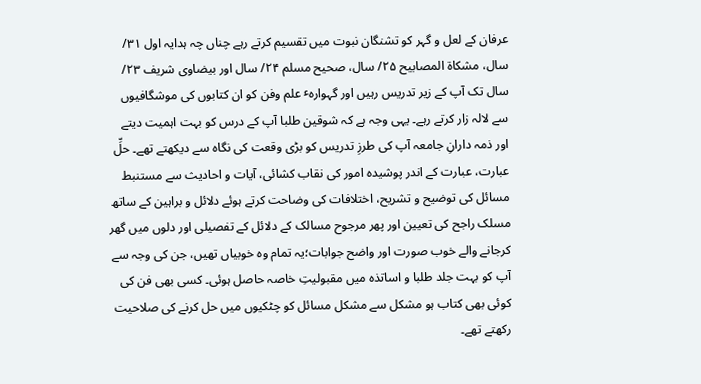عرفان کے لعل و گہر کو تشنگان نبوت میں تقسیم کرتے رہے چناں چہ ہدایہ اول ۳۱/ سال، مشکاة المصابیح ۲۵/ سال، صحیح مسلم ۲۴/ سال اور بیضاوی شریف ۲۳/ سال تک آپ کے زیر تدریس رہیں اور گہوارہٴ علم وفن کو ان کتابوں کی موشگافیوں سے لالہ زار کرتے رہے۔ یہی وجہ ہے کہ شوقین طلبا آپ کے درس کو بہت اہمیت دیتے اور ذمہ دارانِ جامعہ آپ کی طرزِ تدریس کو بڑی وقعت کی نگاہ سے دیکھتے تھے۔ حلِّ عبارت، عبارت کے اندر پوشیدہ امور کی نقاب کشائی، آیات و احادیث سے مستنبط مسائل کی توضیح و تشریح، اختلافات کی وضاحت کرتے ہوئے دلائل و براہین کے ساتھ مسلک راجح کی تعیین اور پھر مرجوح مسالک کے دلائل کے تفصیلی اور دلوں میں گھر کرجانے والے خوب صورت اور واضح جوابات؛یہ تمام وہ خوبیاں تھیں، جن کی وجہ سے آپ کو بہت جلد طلبا و اساتذہ میں مقبولیتِ خاصہ حاصل ہوئی۔ کسی بھی فن کی کوئی بھی کتاب ہو مشکل سے مشکل مسائل کو چٹکیوں میں حل کرنے کی صلاحیت رکھتے تھے۔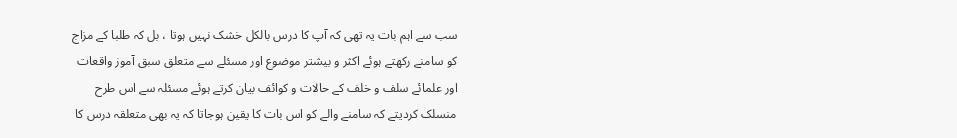سب سے اہم بات یہ تھی کہ آپ کا درس بالکل خشک نہیں ہوتا ، بل کہ طلبا کے مزاج کو سامنے رکھتے ہوئے اکثر و بیشتر موضوع اور مسئلے سے متعلق سبق آموز واقعات اور علمائے سلف و خلف کے حالات و کوائف بیان کرتے ہوئے مسئلہ سے اس طرح منسلک کردیتے کہ سامنے والے کو اس بات کا یقین ہوجاتا کہ یہ بھی متعلقہ درس کا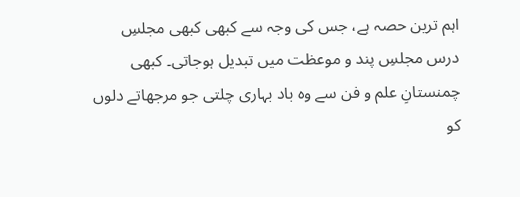اہم ترین حصہ ہے، جس کی وجہ سے کبھی کبھی مجلسِ درس مجلسِ پند و موعظت میں تبدیل ہوجاتی۔ کبھی چمنستانِ علم و فن سے وہ باد بہاری چلتی جو مرجھاتے دلوں کو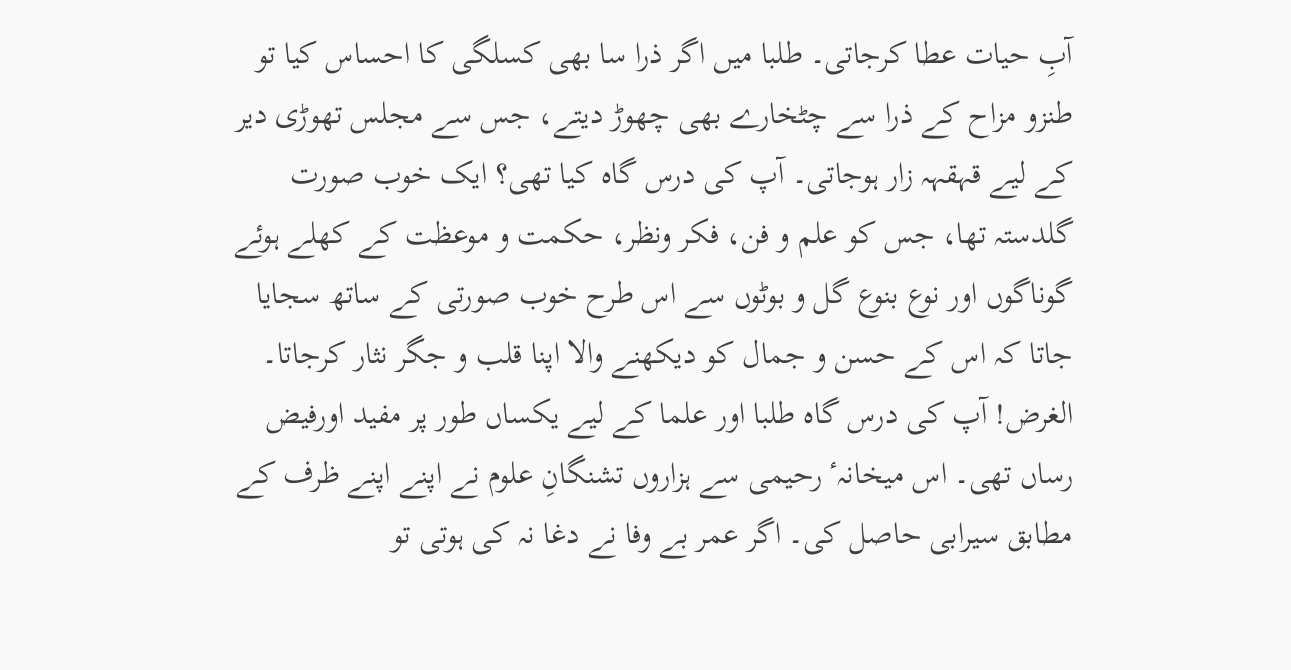آبِ حیات عطا کرجاتی۔ طلبا میں اگر ذرا سا بھی کسلگی کا احساس کیا تو طنزو مزاح کے ذرا سے چٹخارے بھی چھوڑ دیتے، جس سے مجلس تھوڑی دیر کے لیے قہقہہ زار ہوجاتی۔ آپ کی درس گاہ کیا تھی؟ ایک خوب صورت گلدستہ تھا، جس کو علم و فن، فکر ونظر، حکمت و موعظت کے کھلے ہوئے گوناگوں اور نوع بنوع گل و بوٹوں سے اس طرح خوب صورتی کے ساتھ سجایا جاتا کہ اس کے حسن و جمال کو دیکھنے والا اپنا قلب و جگر نثار کرجاتا۔
الغرض! آپ کی درس گاہ طلبا اور علما کے لیے یکساں طور پر مفید اورفیض رساں تھی۔ اس میخانہٴ رحیمی سے ہزاروں تشنگانِ علوم نے اپنے اپنے ظرف کے مطابق سیرابی حاصل کی۔ اگر عمر بے وفا نے دغا نہ کی ہوتی تو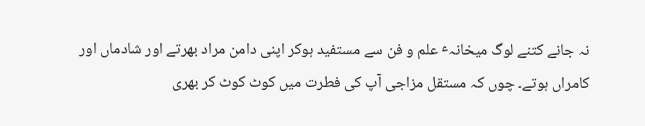نہ جانے کتنے لوگ میخانہٴ علم و فن سے مستفید ہوکر اپنی دامن مراد بھرتے اور شادماں اور کامراں ہوتے۔ چوں کہ مستقل مزاجی آپ کی فطرت میں کوٹ کوٹ کر بھری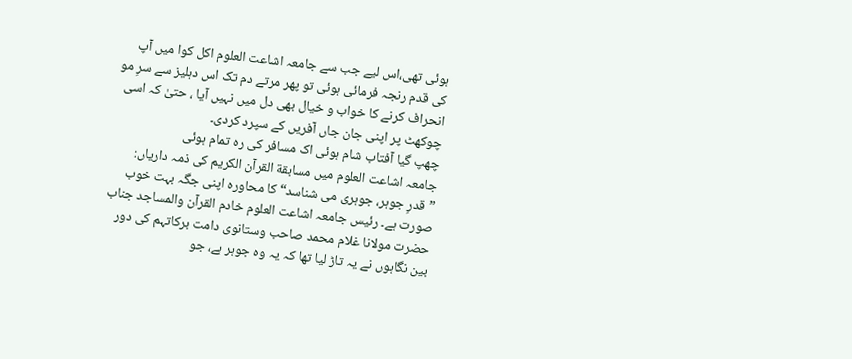ہوئی تھی،اس لیے جب سے جامعہ اشاعت العلوم اکل کوا میں آپ کی قدم رنجہ فرمائی ہوئی تو پھر مرتے دم تک اس دہلیز سے سرِ مو انحراف کرنے کا خواب و خیال بھی دل میں نہیں آیا ، حتیٰ کہ اسی چوکھٹ پر اپنی جان جاں آفریں کے سپرد کردی۔
چھپ گیا آفتاب شام ہوئی اک مسافر کی رہ تمام ہوئی
جامعہ اشاعت العلوم میں مسابقة القرآن الکریم کی ذمہ داریاں:
”قدرِ جوہر، جوہری می شناسد“ کا محاورہ اپنی جگہ بہت خوب صورت ہے۔ رئیس جامعہ اشاعت العلوم خادم القرآن والمساجد جناب حضرت مولانا غلام محمد صاحب وستانوی دامت برکاتہم کی دور بین نگاہوں نے یہ تاڑ لیا تھا کہ یہ وہ جوہر ہے، جو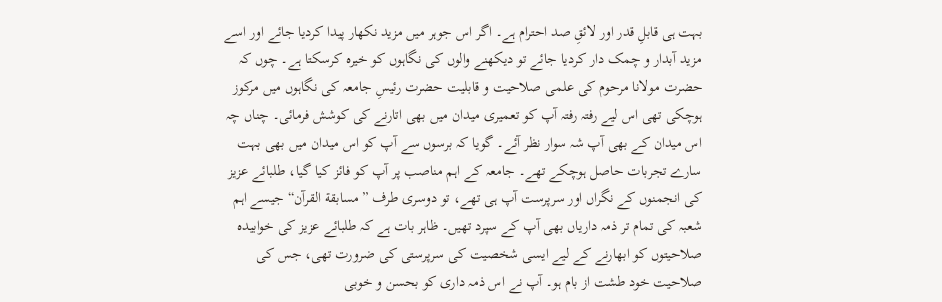بہت ہی قابلِ قدر اور لائقِ صد احترام ہے۔ اگر اس جوہر میں مزید نکھار پیدا کردیا جائے اور اسے مزید آبدار و چمک دار کردیا جائے تو دیکھنے والوں کی نگاہوں کو خیرہ کرسکتا ہے۔ چوں کہ حضرت مولانا مرحوم کی علمی صلاحیت و قابلیت حضرت رئیسِ جامعہ کی نگاہوں میں مرکوز ہوچکی تھی اس لیے رفتہ رفتہ آپ کو تعمیری میدان میں بھی اتارنے کی کوشش فرمائی۔ چناں چہ اس میدان کے بھی آپ شہ سوار نظر آئے۔ گویا کہ برسوں سے آپ کو اس میدان میں بھی بہت سارے تجربات حاصل ہوچکے تھے۔ جامعہ کے اہم مناصب پر آپ کو فائز کیا گیا، طلبائے عزیز کی انجمنوں کے نگراں اور سرپرست آپ ہی تھے، تو دوسری طرف ”مسابقة القرآن“ جیسے اہم شعبہ کی تمام تر ذمہ داریاں بھی آپ کے سپرد تھیں۔ ظاہر بات ہے کہ طلبائے عزیز کی خوابیدہ صلاحیتوں کو ابھارنے کے لیے ایسی شخصیت کی سرپرستی کی ضرورت تھی، جس کی صلاحیت خود طشت از بام ہو۔ آپ نے اس ذمہ داری کو بحسن و خوبی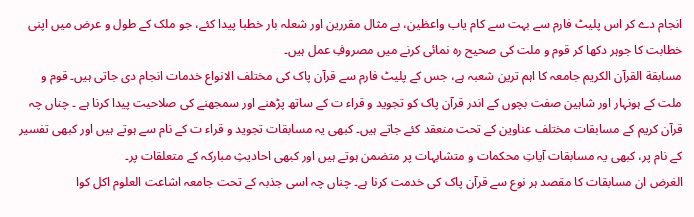انجام دے کر اس پلیٹ فارم سے بہت سے کام یاب واعظین، بے مثال مقررین اور شعلہ بار خطبا پیدا کئے، جو ملک کے طول و عرض میں اپنی خطابت کا جوہر دکھا کر قوم و ملت کی صحیح رہ نمائی کرنے میں مصروفِ عمل ہیں۔
مسابقة القرآن الکریم جامعہ کا اہم ترین شعبہ ہے، جس کے پلیٹ فارم سے قرآن پاک کی مختلف الانواع خدمات انجام دی جاتی ہیں۔ قوم و ملت کے ہونہار اور شاہین صفت بچوں کے اندر قرآن پاک کو تجوید و قراء ت کے ساتھ پڑھنے اور سمجھنے کی صلاحیت پیدا کرنا ہے ۔ چناں چہ قرآن کریم کے مسابقات مختلف عناوین کے تحت منعقد کئے جاتے ہیں۔ کبھی یہ مسابقات تجوید و قراء ت کے نام سے ہوتے ہیں اور کبھی تفسیر کے نام پر، کبھی یہ مسابقات آیاتِ محکمات و متشابہات پر متضمن ہوتے ہیں اور کبھی احادیثِ مبارکہ کے متعلقات پر۔
الغرض ان مسابقات کا مقصد ہر نوع سے قرآن پاک کی خدمت کرنا ہے۔ چناں چہ اسی جذبہ کے تحت جامعہ اشاعت العلوم اکل کوا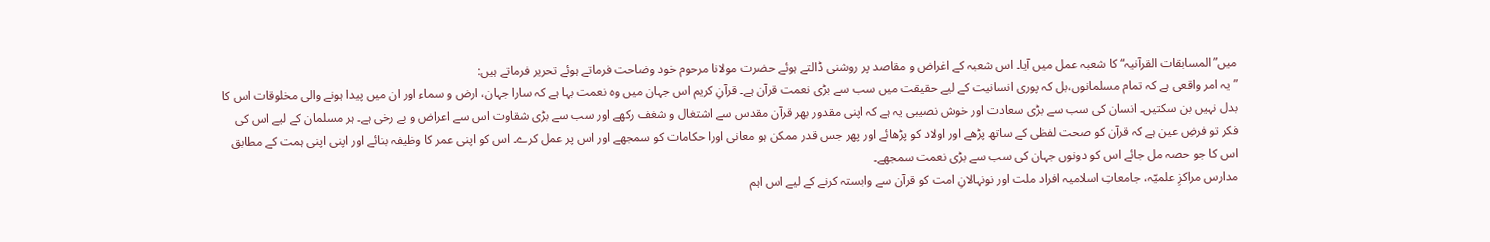میں”المسابقات القرآنیہ“ کا شعبہ عمل میں آیا۔ اس شعبہ کے اغراض و مقاصد پر روشنی ڈالتے ہوئے حضرت مولانا مرحوم خود وضاحت فرماتے ہوئے تحریر فرماتے ہیں:
” یہ امر واقعی ہے کہ تمام مسلمانوں،بل کہ پوری انسانیت کے لیے حقیقت میں سب سے بڑی نعمت قرآن ہے۔ قرآنِ کریم اس جہان میں وہ نعمت بہا ہے کہ سارا جہان، ارض و سماء اور ان میں پیدا ہونے والی مخلوقات اس کا بدل نہیں بن سکتیں۔ انسان کی سب سے بڑی سعادت اور خوش نصیبی یہ ہے کہ اپنی مقدور بھر قرآن مقدس سے اشتغال و شغف رکھے اور سب سے بڑی شقاوت اس سے اعراض و بے رخی ہے۔ ہر مسلمان کے لیے اس کی فکر تو فرضِ عین ہے کہ قرآن کو صحت لفظی کے ساتھ پڑھے اور اولاد کو پڑھائے اور پھر جس قدر ممکن ہو معانی اورا حکامات کو سمجھے اور اس پر عمل کرے۔ اس کو اپنی عمر کا وظیفہ بنائے اور اپنی اپنی ہمت کے مطابق اس کا جو حصہ مل جائے اس کو دونوں جہان کی سب سے بڑی نعمت سمجھے۔
مدارس مراکزِ علمیّہ، جامعاتِ اسلامیہ افراد ملت اور نونہالانِ امت کو قرآن سے وابستہ کرنے کے لیے اس اہم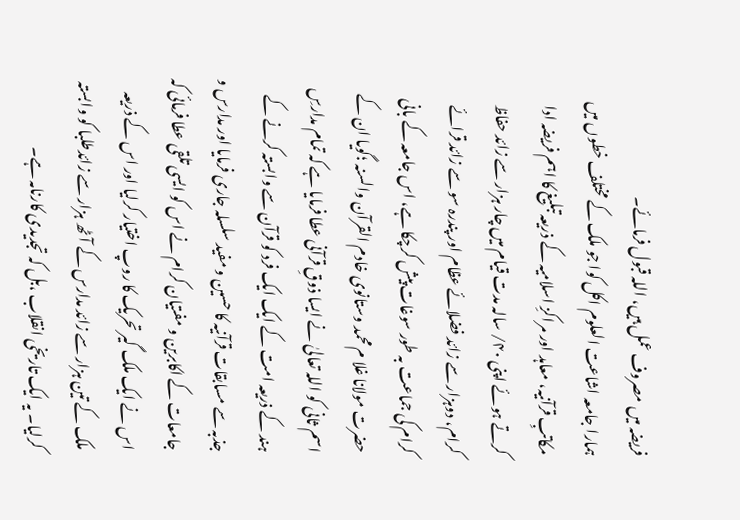فریضہ میں مصروف عمل ہیں، اللہ قبول فرمائے۔
ہمارا جامعہ اشاعت العلوم اکل کوا جو ملک کے مختلف خطوں میں مکاتبِ قرآنیہ، معاہد اور مراکزِ اسلامیہ کے ذریعہ تبلیغ کا اہم فریضہ ادا کرتے ہوئے اپنی ۴۰/ سالہ مدت قیام میں چار ہزار سے زائد حفاظ کرام، دوہزار سے زائد فضلائے عظام اور پندرہ سو سے زائد قرائے کرام کی جماعت بہ طور سوغات پیش کرچکا ہے، اس جامعہ کے بانی حضرت مولانا غلا م محمد وستانوی خادم القرآن والسنہ ؛گویا ان کے اسم ثانی کو اللہ تعالیٰ نے ایسا ذوقِ قرآنی عطا فرمایا ہے کہ تمام مدارسِ ہند کے ذریعہ امت کے ایک ایک فرد کو قرآن سے وابستہ کرنے کے جذبہ سے مسابقات قرآنیہ کا حسین و مفید سلسلہ جاری فرمایا اور مدارس و جامعات کے اکابرین و مفتیان کرام نے اس کو ایسی تلقی عطا فرمائی کہ اس نے ایک ملک گیر تحریک کا روپ اختیار کرلیا اور اس کے ذریعہ ملک کے تین ہزار سے زائد مدارس کے آٹھ ہزار سے زائدطلبا کو وابستہ کرلیا۔ یہ ایک تاریخی انقلاب ،بل کہ تجدیدی کارنامہ ہے۔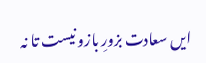ایں سعادت بزورِ بازو نیست تا نہ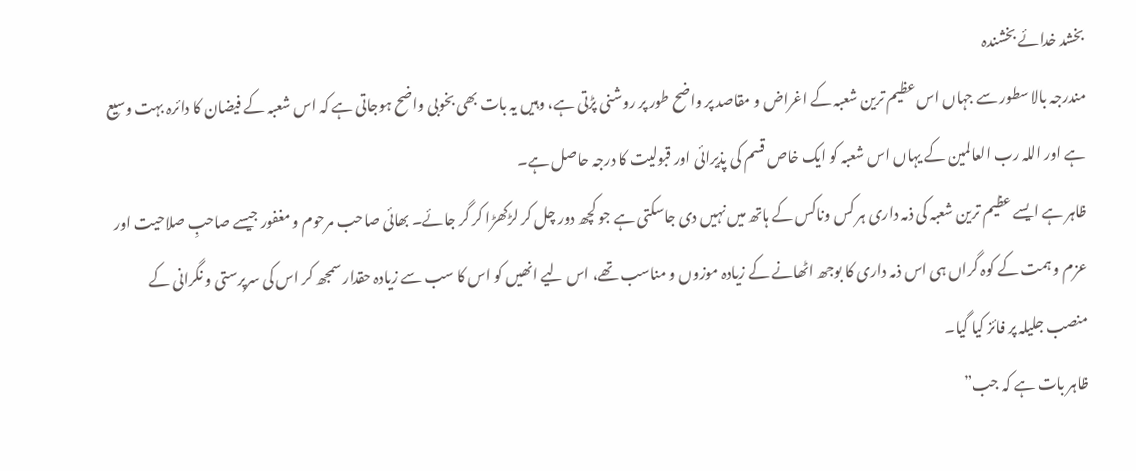بخشد خدائے بخشندہ
مندرجہ بالا سطور سے جہاں اس عظیم ترین شعبہ کے اغراض و مقاصد پر واضح طور پر روشنی پڑتی ہے، وہیں یہ بات بھی بخوبی واضح ہوجاتی ہے کہ اس شعبہ کے فیضان کا دائرہ بہت وسیع ہے اور اللہ رب العالمین کے یہاں اس شعبہ کو ایک خاص قسم کی پذیرائی اور قبولیت کا درجہ حاصل ہے۔
ظاہر ہے ایسے عظیم ترین شعبہ کی ذمہ داری ہر کس وناکس کے ہاتھ میں نہیں دی جاسکتی ہے جو کچھ دور چل کر لڑکھڑا کر گر جائے۔ بھائی صاحب مرحوم و مغفور جیسے صاحبِ صلاحیت اور عزم و ہمت کے کوہ گراں ہی اس ذمہ داری کا بوجھ اٹھانے کے زیادہ موزوں و مناسب تھے، اس لیے انھیں کو اس کا سب سے زیادہ حقدار سمجھ کر اس کی سرپرستی و نگرانی کے منصب جلیلہ پر فائز کیا گیا۔
ظاہر بات ہے کہ جب”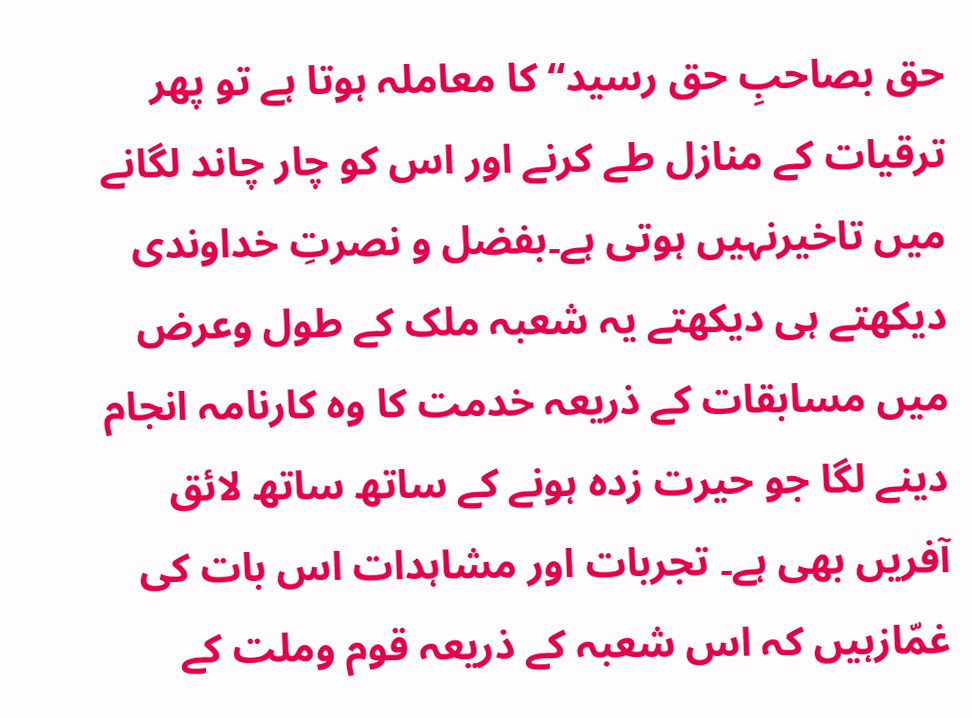حق بصاحبِ حق رسید“ کا معاملہ ہوتا ہے تو پھر ترقیات کے منازل طے کرنے اور اس کو چار چاند لگانے میں تاخیرنہیں ہوتی ہے۔بفضل و نصرتِ خداوندی دیکھتے ہی دیکھتے یہ شعبہ ملک کے طول وعرض میں مسابقات کے ذریعہ خدمت کا وہ کارنامہ انجام دینے لگا جو حیرت زدہ ہونے کے ساتھ ساتھ لائق آفریں بھی ہے۔ تجربات اور مشاہدات اس بات کی غمّازہیں کہ اس شعبہ کے ذریعہ قوم وملت کے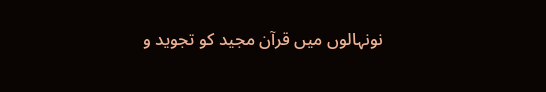نونہالوں میں قرآن مجید کو تجوید و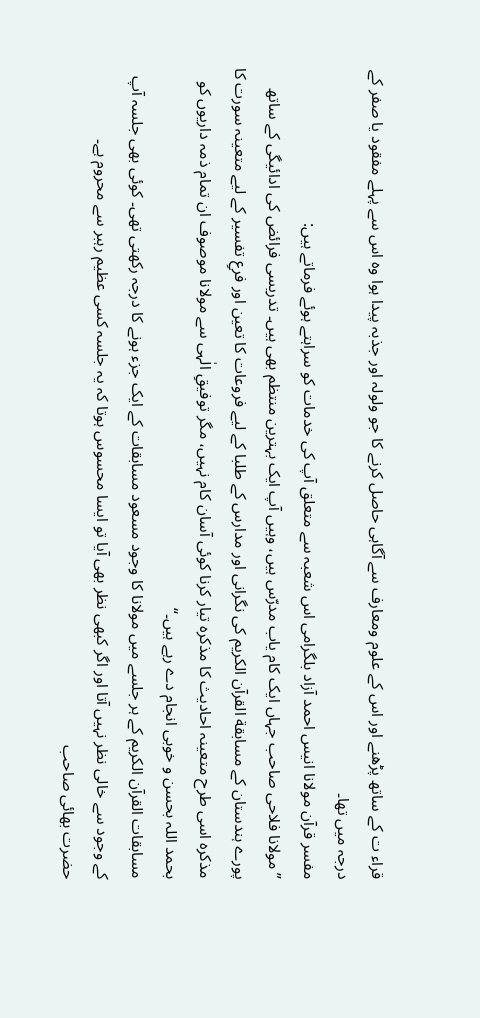قراء ت کے ساتھ پڑھنے اور اس کے علوم ومعارف سے آگاہی حاصل کرنے کا جو ولولہ اور جذبہ پیدا ہوا وہ اس سے پہلے مفقود یا صفر کے درجہ میں تھا۔
مفسر قرآن مولانا انیس احمد آزاد بلگرامی اس شعبہ سے متعلق آپ کی خدمات کو سراہتے ہوئے فرماتے ہیں:
”مولانا فلاحی صاحب جہاں ایک کام یاب مدرّس ہیں، وہیں آپ ایک بہترین منتظم بھی ہیں۔ تدریسی فرائض کی ادائیگی کے ساتھ پورے ہندستان کے مسابقة القرآن الکریم کی نگرانی اور مدارس کے طلبا کے لیے فروعات کا تعین اور فرعِ تفسیر کے لیے متعینہ سورت کا مذکرہ اسی طرح متعینہ احادیث کا مذکرہ تیار کرنا کوئی آسان کام نہیں، مگر توفیقِ الٰہی سے مولانا موصوف ان تمام ذمہ داریوں کو بحمد اللہ بحسن و خوبی انجام دے رہے ہیں۔“
مسابقات القرآن الکریم کے ہر جلسے میں مولانا کا وجود مسعود مسابقات کے ایک جزء ہونے کا درجہ رکھتی تھی۔ کوئی بھی جلسہ آپ کے وجود سے خالی نظر نہیں آتا اور اگر کبھی نظر بھی آیا تو ایسا محسوس ہوتا کہ یہ جلسہ کسی عظیم رہبر سے محروم ہے۔
حضرت بھائی صاحب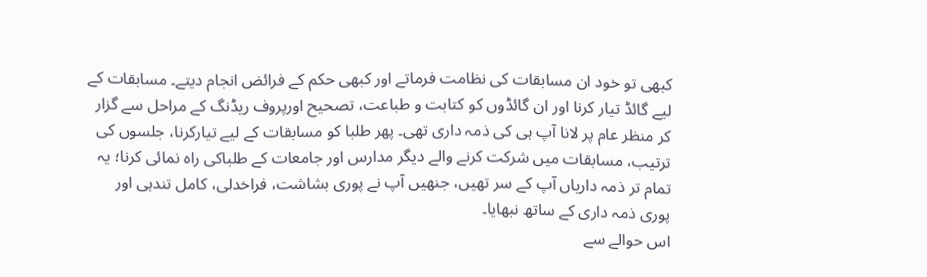کبھی تو خود ان مسابقات کی نظامت فرماتے اور کبھی حکم کے فرائض انجام دیتے۔ مسابقات کے لیے گائڈ تیار کرنا اور ان گائڈوں کو کتابت و طباعت، تصحیح اورپروف ریڈنگ کے مراحل سے گزار کر منظر عام پر لانا آپ ہی کی ذمہ داری تھی۔ پھر طلبا کو مسابقات کے لیے تیارکرنا، جلسوں کی ترتیب، مسابقات میں شرکت کرنے والے دیگر مدارس اور جامعات کے طلباکی راہ نمائی کرنا؛ یہ تمام تر ذمہ داریاں آپ کے سر تھیں، جنھیں آپ نے پوری بشاشت، فراخدلی، کامل تندہی اور پوری ذمہ داری کے ساتھ نبھایا۔
اس حوالے سے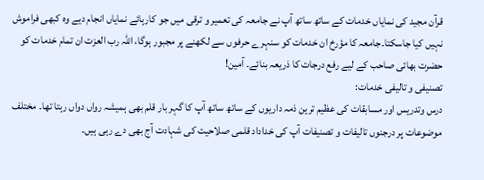قرآن مجید کی نمایاں خدمات کے ساتھ ساتھ آپ نے جامعہ کی تعمیر و ترقی میں جو کارہائے نمایاں انجام دیے وہ کبھی فراموش نہیں کیا جاسکتا۔جامعہ کا مؤرخ ان خدمات کو سنہرے حرفوں سے لکھنے پر مجبور ہوگا، اللہ رب العزت ان تمام خدمات کو حضرت بھائی صاحب کے لیے رفع درجات کا ذریعہ بنائے۔ آمین!
تصنیفی و تالیفی خدمات:
درس وتدریس اور مسابقات کی عظیم ترین ذمہ داریوں کے ساتھ ساتھ آپ کا گہر بار قلم بھی ہمیشہ رواں دواں رہتا تھا۔ مختلف موضوعات پر درجنوں تالیفات و تصنیفات آپ کی خداداد قلمی صلاحیت کی شہادت آج بھی دے رہی ہیں۔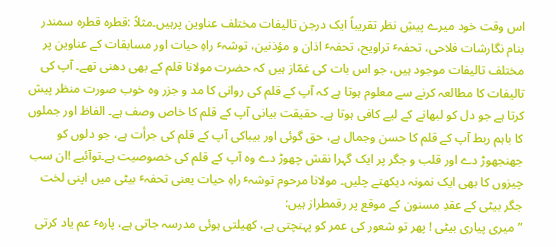اس وقت خود میرے پیشِ نظر تقریباً ایک درجن تالیفات مختلف عناوین پرہیں۔مثلاً :قطرہ قطرہ سمندر بنام نگارشات فلاحی، تحفہٴ تراویح، تحفہٴ اذان و مؤذنین، توشہٴ راہِ حیات اور مسابقات کے عناوین پر مختلف تالیفات موجود ہیں، جو اس بات کی غمّاز ہیں کہ حضرت مولانا قلم کے بھی دھنی تھے۔ آپ کی تالیفات کا مطالعہ کرنے سے معلوم ہوتا ہے کہ آپ کے قلم کی روانی کا مد و جزر وہ خوب صورت منظر پیش کرتا ہے جو دل کو لبھانے کے لیے کافی ہوتا ہے۔ حقیقت بیانی آپ کے قلم کا خاص وصف ہے۔ الفاظ اور جملوں کا باہم ربط آپ کے قلم کا حسن وجمال ہے، حق گوئی اور بیباکی آپ کے قلم کی جرأت ہے، جو دلوں کو جھنجھوڑ دے اور قلب و جگر پر ایک گہرا نقش چھوڑ دے وہ آپ کے قلم کی خصوصیت ہے۔توآئیے !ان سب چیزوں کا بھی ایک نمونہ دیکھتے چلیں۔ مولانا مرحوم توشہٴ راہِ حیات یعنی تحفہٴ بیٹی میں اپنی لخت جگر بیٹی کے عقدِ مسنون کے موقع پر رقمطراز ہیں:
” میری پیاری بیٹی ! پھر تو شعور کی عمر کو پہنچتی ہے، کھیلتی ہوئی مدرسہ جاتی ہے، پارہٴ عم یاد کرتی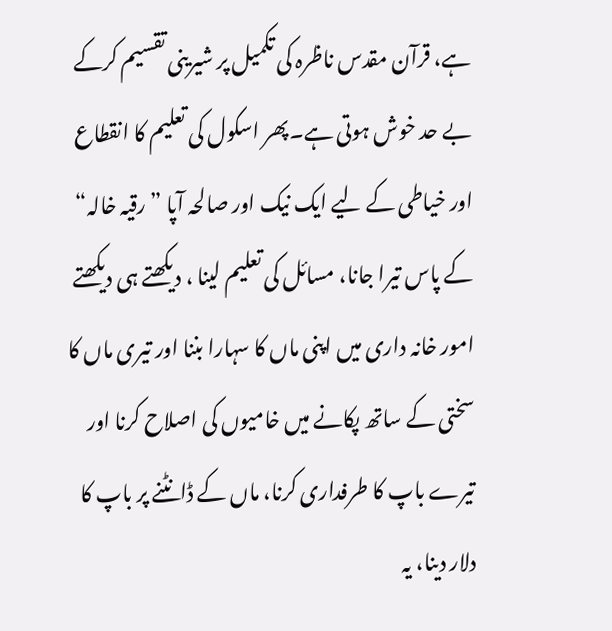ہے، قرآن مقدس ناظرہ کی تکمیل پر شیرینی تقسیم کرکے بے حد خوش ہوتی ہے۔پھر اسکول کی تعلیم کا انقطاع اور خیاطی کے لیے ایک نیک اور صالحہ آپا ”رقیہ خالہ“ کے پاس تیرا جانا، مسائل کی تعلیم لینا ، دیکھتے ہی دیکھتے امور خانہ داری میں اپنی ماں کا سہارا بننا اور تیری ماں کا سختی کے ساتھ پکانے میں خامیوں کی اصلاح کرنا اور تیرے باپ کا طرفداری کرنا، ماں کے ڈانٹنے پر باپ کا دلار دینا، یہ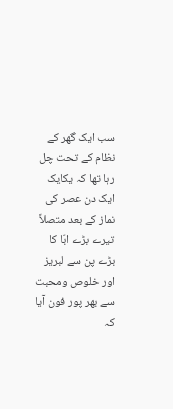سب ایک گھر کے نظام کے تحت چل رہا تھا کہ یکایک ایک دن عصر کی نماز کے بعد متصلاً تیرے بڑے ابّا کا بڑے پن سے لبریز اور خلوص ومحبت سے بھر پور فون آیا کہ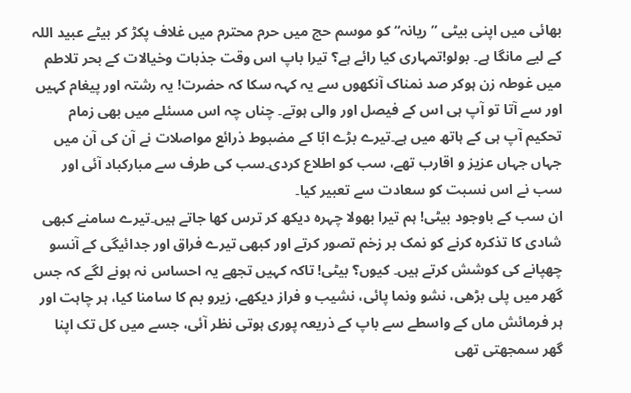بھائی میں اپنی بیٹی ”ریانہ“ کو موسم حج میں حرم محترم میں غلاف پکڑ کر بیٹے عبید اللہ کے لیے مانگا ہے۔ بولو!تمہاری کیا رائے ہے؟ تیرا باپ اس وقت جذبات وخیالات کے بحر تلاطم میں غوطہ زن ہوکر صد نمناک آنکھوں سے یہ کہہ سکا کہ حضرت! یہ رشتہ اور پیغام کہیں اور سے آتا تو آپ ہی اس کے فیصل اور والی ہوتے۔ چناں چہ اس مسئلے میں بھی زمام تحکیم آپ ہی کے ہاتھ میں ہے۔تیرے بڑے ابّا کے مضبوط ذرائع مواصلات نے آن کی آن میں جہاں جہاں عزیز و اقارب تھے، سب کو اطلاع کردی۔سب کی طرف سے مبارکباد آئی اور سب نے اس نسبت کو سعادت سے تعبیر کیا۔
ان سب کے باوجود بیٹی! ہم تیرا بھولا چہرہ دیکھ کر ترس کھا جاتے ہیں۔تیرے سامنے کبھی شادی کا تذکرہ کرنے کو نمک بر زخم تصور کرتے اور کبھی تیرے فراق اور جدائیگی کے آنسو چھپانے کی کوشش کرتے ہیں۔ کیوں؟ بیٹی! تاکہ کہیں تجھے یہ احساس نہ ہونے لگے کہ جس گھر میں پلی بڑھی، نشو ونما پائی، نشیب و فراز دیکھے، زیرو بم کا سامنا کیا، ہر چاہت اور ہر فرمائش ماں کے واسطے سے باپ کے ذریعہ پوری ہوتی نظر آئی، جسے میں کل تک اپنا گھر سمجھتی تھی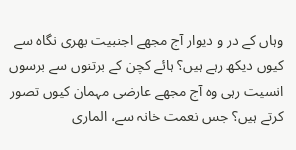وہاں کے در و دیوار آج مجھے اجنبیت بھری نگاہ سے کیوں دیکھ رہے ہیں؟ ہائے کچن کے برتنوں سے برسوں انسیت رہی وہ آج مجھے عارضی مہمان کیوں تصور کرتے ہیں؟ جس نعمت خانہ سے، الماری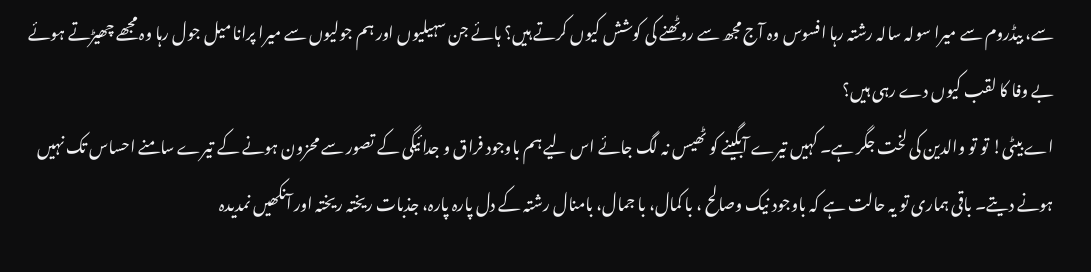سے، بیڈروم سے میرا سولہ سالہ رشتہ رہا افسوس وہ آج مجھ سے روٹھنے کی کوشش کیوں کرتے ہیں؟ ہائے جن سہیلیوں اور ہم جولیوں سے میرا پرانا میل جول رہا وہ مجھے چھیڑتے ہوئے بے وفا کا لقب کیوں دے رہی ہیں؟
اے بیٹی! تو تو والدین کی لخت جگر ہے۔ کہیں تیرے آبگینے کو ٹھیس نہ لگ جائے اس لیے ہم باوجود فراق و جدائیگی کے تصور سے محزون ہونے کے تیرے سامنے احساس تک نہیں ہونے دیتے۔ باقی ہماری تو یہ حالت ہے کہ باوجود نیک وصالح ، با کمال، با جمال، بامنال رشتہ کے دل پارہ پارہ، جذبات ریختہ ریختہ اور آنکھیں نمدیدہ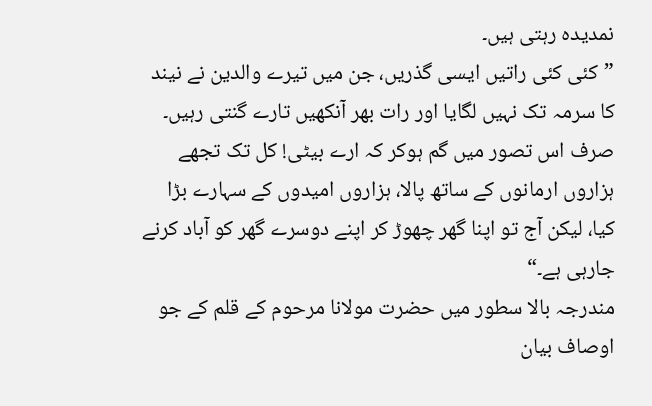نمدیدہ رہتی ہیں۔
”کئی کئی راتیں ایسی گذریں، جن میں تیرے والدین نے نیند کا سرمہ تک نہیں لگایا اور رات بھر آنکھیں تارے گنتی رہیں۔ صرف اس تصور میں گم ہوکر کہ ارے بیٹی! کل تک تجھے ہزاروں ارمانوں کے ساتھ پالا، ہزاروں امیدوں کے سہارے بڑا کیا، لیکن آج تو اپنا گھر چھوڑ کر اپنے دوسرے گھر کو آباد کرنے جارہی ہے۔“
مندرجہ بالا سطور میں حضرت مولانا مرحوم کے قلم کے جو اوصاف بیان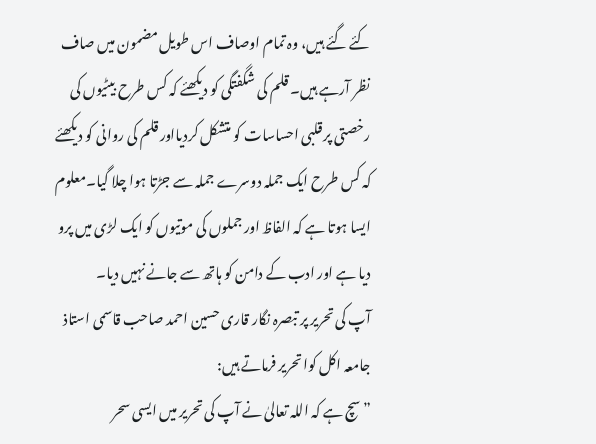کئے گئے ہیں، وہ تمام اوصاف اس طویل مضمون میں صاف نظر آرہے ہیں۔ قلم کی شگفتگی کو دیکھئے کہ کس طرح بیٹیوں کی رخصتی پر قلبی احساسات کو متشکل کردیااور قلم کی روانی کو دیکھئے کہ کس طرح ایک جملہ دوسرے جملہ سے جڑتا ہوا چلا گیا۔معلوم ایسا ہوتا ہے کہ الفاظ اور جملوں کی موتیوں کو ایک لڑی میں پرو دیا ہے اور ادب کے دامن کو ہاتھ سے جانے نہیں دیا۔
آپ کی تحریر پر تبصرہ نگار قاری حسین احمد صاحب قاسمی استاذ جامعہ اکل کوا تحریر فرماتے ہیں:
”سچ ہے کہ اللہ تعالیٰ نے آپ کی تحریر میں ایسی سحر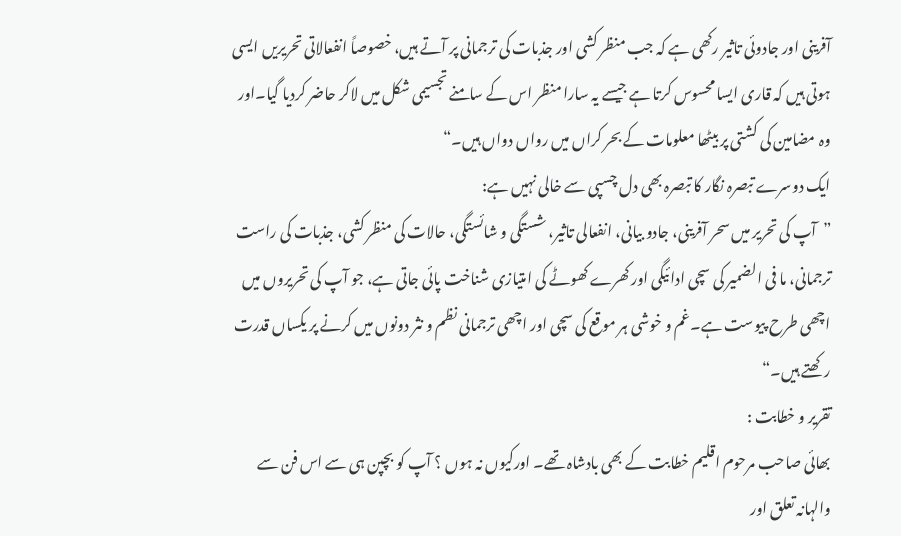آفرینی اور جادوئی تاثیر رکھی ہے کہ جب منظر کشی اور جذبات کی ترجمانی پر آتے ہیں، خصوصاً انفعالاتی تحریریں ایسی ہوتی ہیں کہ قاری ایسا محسوس کرتا ہے جیسے یہ سارا منظر اس کے سامنے تجسیمی شکل میں لاکر حاضر کردیا گیا۔اور وہ مضامین کی کشتی پر بیٹھا معلومات کے بحر کراں میں رواں دواں ہیں۔“
ایک دوسرے تبصرہ نگار کا تبصرہ بھی دل چسپی سے خالی نہیں ہے:
”آپ کی تحریر میں سحر آفرینی، جادو بیانی، انفعالی تاثیر، شستگی و شائستگی، حالات کی منظر کشی، جذبات کی راست ترجمانی، ما فی الضمیر کی سچی ادائیگی اور کھرے کھوٹے کی امتیازی شناخت پائی جاتی ہے، جو آپ کی تحریروں میں اچھی طرح پیوست ہے۔غم و خوشی ہر موقع کی سچی اور اچھی ترجمانی نظم و نثر دونوں میں کرنے پر یکساں قدرت رکھتے ہیں۔“
تقریر و خطابت :
بھائی صاحب مرحوم اقلیم خطابت کے بھی بادشاہ تھے۔ اورکیوں نہ ہوں ؟ آپ کو بچپن ہی سے اس فن سے والہانہ تعلق اور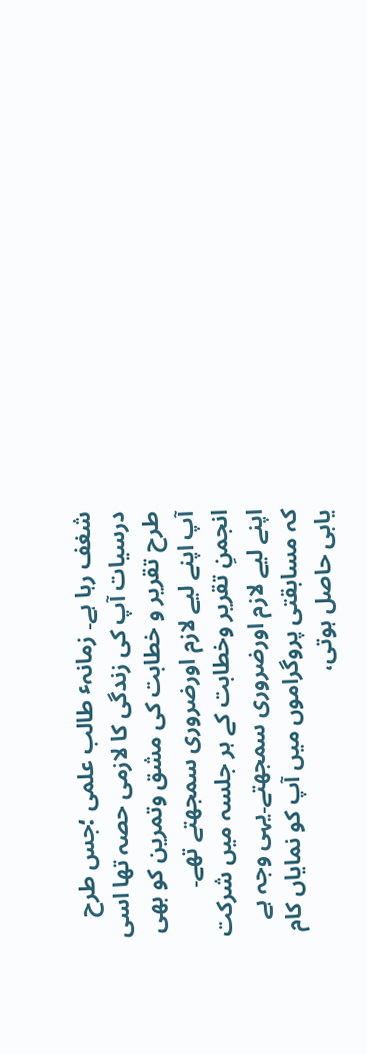شغف رہا ہے۔ زمانہٴ طالب علمی ؛جس طرح درسیات آپ کی زندگی کا لازمی حصہ تھا اسی طرح تقریر و خطابت کی مشق وتمرین کو بھی آپ اپنے لیے لازم اورضروری سمجھتے تھے۔ انجمنِ تقریر وخطابت کے ہر جلسہ میں شرکت اپنے لیے لازم اورضروری سمجھتے۔یہی وجہ ہے کہ مسابقتی پروگراموں میں آپ کو نمایاں کام یابی حاصل ہوتی،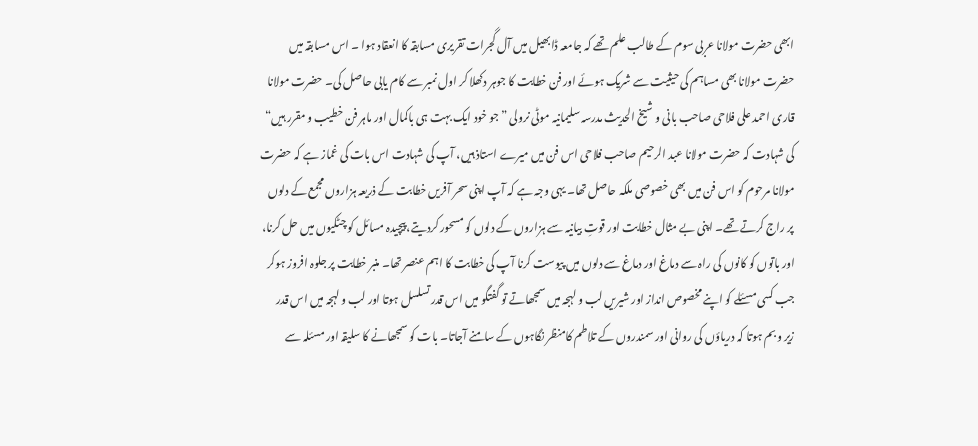ابھی حضرت مولانا عربی سوم کے طالب علم تھے کہ جامعہ ڈابھیل میں آل گجرات تقریری مسابقہ کا انعقاد ہوا ۔ اس مسابقہ میں حضرت مولانا بھی مساہم کی حیثیت سے شریک ہوئے اور فن خطابت کا جوہر دکھلا کر اول نمبر سے کام یابی حاصل کی۔ حضرت مولانا قاری احمد علی فلاحی صاحب بانی و شیخ الحدیث مدرسہ سلیمانیہ موٹی نرولی ”جو خود ایک بہت ہی باکمال اور ماہر فن خطیب و مقرر ہیں“ کی شہادت کہ حضرت مولانا عبد الرحیم صاحب فلاحی اس فن میں میرے استاذ ہیں، آپ کی شہادت اس بات کی غماز ہے کہ حضرت مولانا مرحوم کو اس فن میں بھی خصوصی ملکہ حاصل تھا۔ یہی وجہ ہے کہ آپ اپنی سحر آفریں خطابت کے ذریعہ ہزاروں مجمع کے دلوں پر راج کرتے تھے۔ اپنی بے مثال خطابت اور قوتِ بیانیہ سے ہزاروں کے دلوں کو مسحور کردیتے، پیچیدہ مسائل کو چٹکیوں میں حل کرنا، اور باتوں کو کانوں کی راہ سے دماغ اور دماغ سے دلوں میں پیوست کرنا آپ کی خطابت کا اہم عنصر تھا۔ منبر خطابت پر جلوہ افروز ہوکر جب کسی مسئلے کو اپنے مخصوص انداز اور شیریں لب و لہجہ میں سمجھاتے تو گفتگو میں اس قدر تسلسل ہوتا اور لب و لہجہ میں اس قدر زیر وبم ہوتا کہ دریاؤں کی روانی اور سمندروں کے تلاطم کامنظر نگاہوں کے سامنے آجاتا۔ بات کو سمجھانے کا سلیقہ اور مسئلہ سے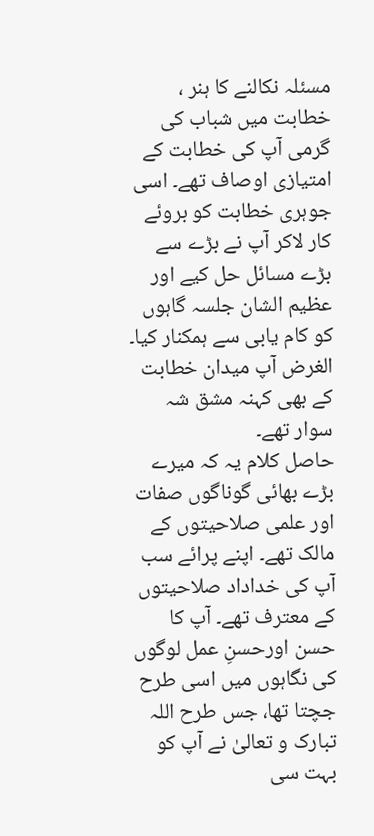مسئلہ نکالنے کا ہنر ، خطابت میں شباب کی گرمی آپ کی خطابت کے امتیازی اوصاف تھے۔ اسی جوہری خطابت کو بروئے کار لاکر آپ نے بڑے سے بڑے مسائل حل کیے اور عظیم الشان جلسہ گاہوں کو کام یابی سے ہمکنار کیا۔ الغرض آپ میدان خطابت کے بھی کہنہ مشق شہ سوار تھے۔
حاصل کلام یہ کہ میرے بڑے بھائی گوناگوں صفات اور علمی صلاحیتوں کے مالک تھے۔ اپنے پرائے سب آپ کی خداداد صلاحیتوں کے معترف تھے۔ آپ کا حسن اورحسنِ عمل لوگوں کی نگاہوں میں اسی طرح جچتا تھا، جس طرح اللہ تبارک و تعالیٰ نے آپ کو بہت سی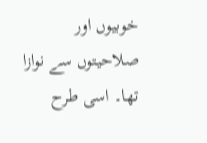خوبیوں اور صلاحیتوں سے نوازا تھا۔ اسی طرح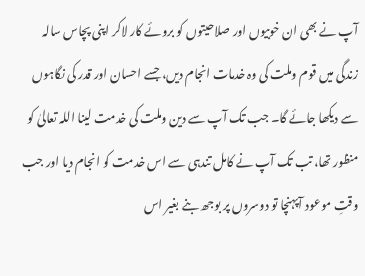آپ نے بھی ان خوبیوں اور صلاحیتوں کو بروئے کار لاکر اپنی پچاس سالہ زندگی میں قوم وملت کی وہ خدمات انجام دیں، جسے احسان اور قدر کی نگاہوں سے دیکھا جائے گا۔ جب تک آپ سے دین وملت کی خدمت لینا اللہ تعالیٰ کو منظور تھا، تب تک آپ نے کامل تندہی سے اس خدمت کو انجام دیا اور جب وقتِ موعود آپہنچا تو دوسروں پر بوجھ بنے بغیر اس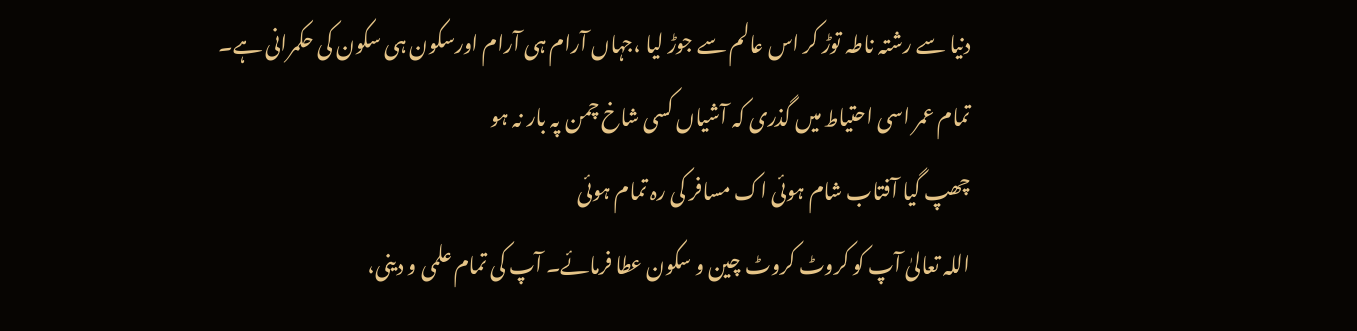دنیا سے رشتہ ناطہ توڑ کر اس عالم سے جوڑ لیا ،جہاں آرام ہی آرام اورسکون ہی سکون کی حکمرانی ہے۔
تمام عمر اسی احتیاط میں گذری کہ آشیاں کسی شاخ چمن پہ بار نہ ہو
چھپ گیا آفتاب شام ہوئی اک مسافر کی رہ تمام ہوئی
اللہ تعالیٰ آپ کو کروٹ کروٹ چین و سکون عطا فرمائے۔ آپ کی تمام علمی و دینی،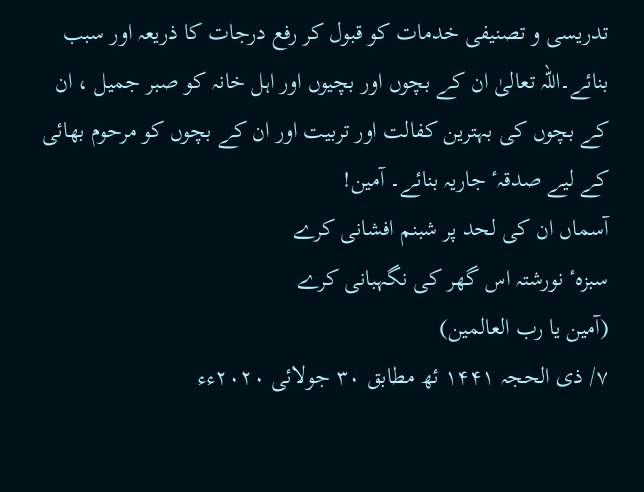تدریسی و تصنیفی خدمات کو قبول کر رفع درجات کا ذریعہ اور سبب بنائے۔اللہ تعالیٰ ان کے بچوں اور بچیوں اور اہل خانہ کو صبر جمیل ، ان کے بچوں کی بہترین کفالت اور تربیت اور ان کے بچوں کو مرحوم بھائی کے لیے صدقہٴ جاریہ بنائے۔ آمین!
آسماں ان کی لحد پر شبنم افشانی کرے
سبزہٴ نورشتہ اس گھر کی نگہبانی کرے
(آمین یا رب العالمین)
۷/ ذی الحجہ ۱۴۴۱ ئھ مطابق ۳۰ جولائی ۲۰۲۰ءء